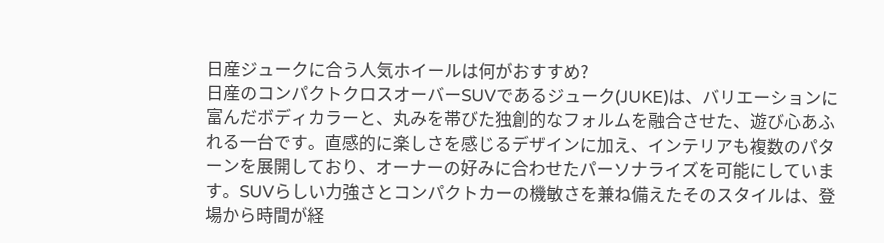日産ジュークに合う人気ホイールは何がおすすめ?
日産のコンパクトクロスオーバーSUVであるジューク(JUKE)は、バリエーションに富んだボディカラーと、丸みを帯びた独創的なフォルムを融合させた、遊び心あふれる一台です。直感的に楽しさを感じるデザインに加え、インテリアも複数のパターンを展開しており、オーナーの好みに合わせたパーソナライズを可能にしています。SUVらしい力強さとコンパクトカーの機敏さを兼ね備えたそのスタイルは、登場から時間が経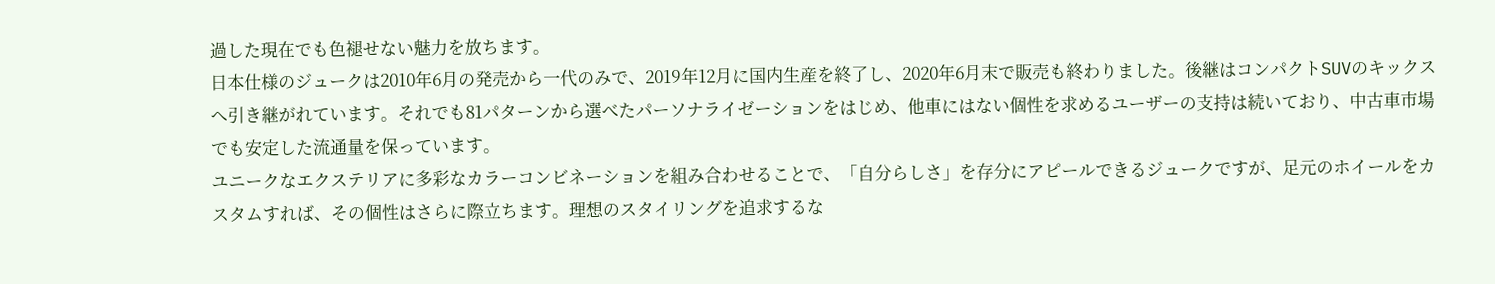過した現在でも色褪せない魅力を放ちます。
日本仕様のジュークは2010年6月の発売から一代のみで、2019年12月に国内生産を終了し、2020年6月末で販売も終わりました。後継はコンパクトSUVのキックスへ引き継がれています。それでも81パターンから選べたパーソナライゼーションをはじめ、他車にはない個性を求めるユーザーの支持は続いており、中古車市場でも安定した流通量を保っています。
ユニークなエクステリアに多彩なカラーコンビネーションを組み合わせることで、「自分らしさ」を存分にアピールできるジュークですが、足元のホイールをカスタムすれば、その個性はさらに際立ちます。理想のスタイリングを追求するな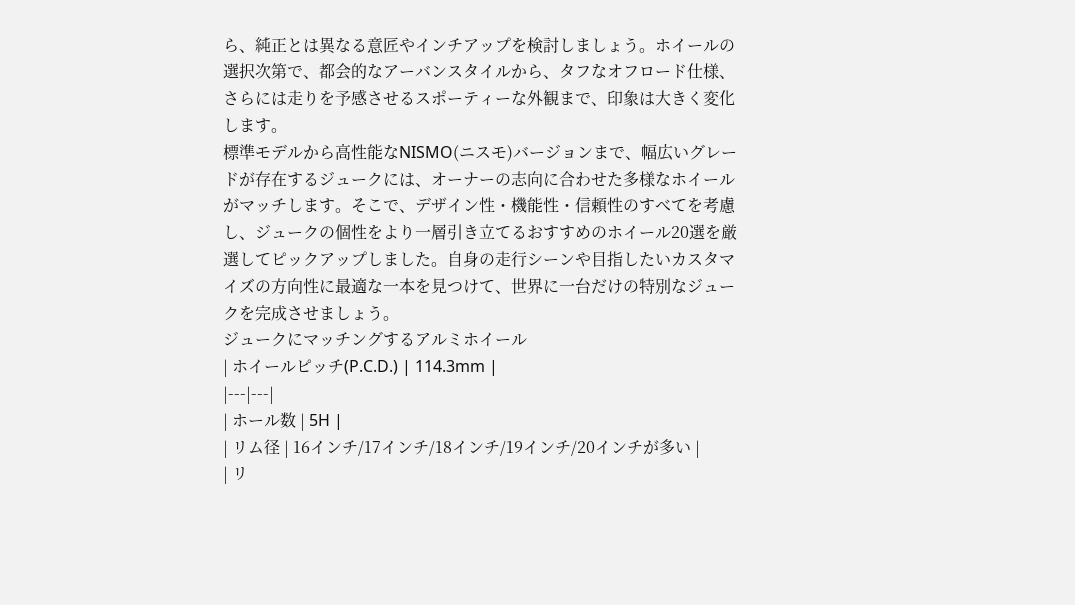ら、純正とは異なる意匠やインチアップを検討しましょう。ホイールの選択次第で、都会的なアーバンスタイルから、タフなオフロード仕様、さらには走りを予感させるスポーティーな外観まで、印象は大きく変化します。
標準モデルから高性能なNISMO(ニスモ)バージョンまで、幅広いグレードが存在するジュークには、オーナーの志向に合わせた多様なホイールがマッチします。そこで、デザイン性・機能性・信頼性のすべてを考慮し、ジュークの個性をより一層引き立てるおすすめのホイール20選を厳選してピックアップしました。自身の走行シーンや目指したいカスタマイズの方向性に最適な一本を見つけて、世界に一台だけの特別なジュークを完成させましょう。
ジュークにマッチングするアルミホイール
| ホイールピッチ(P.C.D.) | 114.3mm |
|---|---|
| ホール数 | 5H |
| リム径 | 16インチ/17インチ/18インチ/19インチ/20インチが多い |
| リ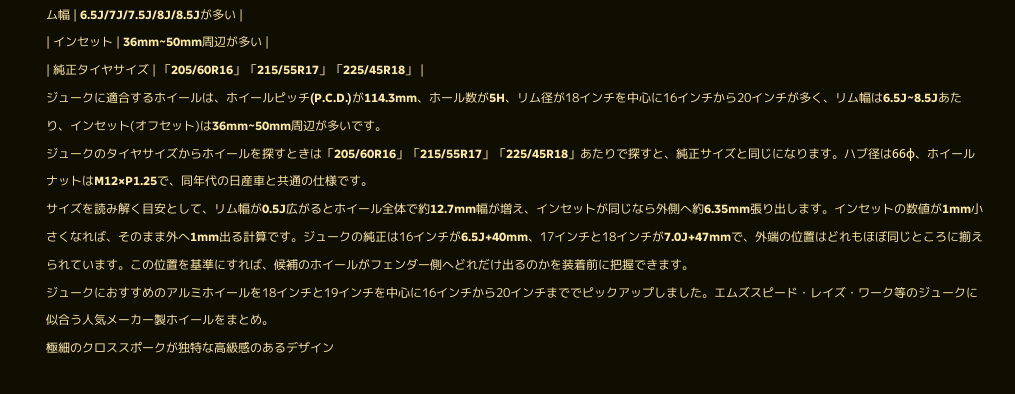ム幅 | 6.5J/7J/7.5J/8J/8.5Jが多い |
| インセット | 36mm~50mm周辺が多い |
| 純正タイヤサイズ | 「205/60R16」「215/55R17」「225/45R18」 |
ジュークに適合するホイールは、ホイールピッチ(P.C.D.)が114.3mm、ホール数が5H、リム径が18インチを中心に16インチから20インチが多く、リム幅は6.5J~8.5Jあたり、インセット(オフセット)は36mm~50mm周辺が多いです。
ジュークのタイヤサイズからホイールを探すときは「205/60R16」「215/55R17」「225/45R18」あたりで探すと、純正サイズと同じになります。ハブ径は66φ、ホイールナットはM12×P1.25で、同年代の日産車と共通の仕様です。
サイズを読み解く目安として、リム幅が0.5J広がるとホイール全体で約12.7mm幅が増え、インセットが同じなら外側へ約6.35mm張り出します。インセットの数値が1mm小さくなれば、そのまま外へ1mm出る計算です。ジュークの純正は16インチが6.5J+40mm、17インチと18インチが7.0J+47mmで、外端の位置はどれもほぼ同じところに揃えられています。この位置を基準にすれば、候補のホイールがフェンダー側へどれだけ出るのかを装着前に把握できます。
ジュークにおすすめのアルミホイールを18インチと19インチを中心に16インチから20インチまででピックアップしました。エムズスピード・レイズ・ワーク等のジュークに似合う人気メーカー製ホイールをまとめ。
極細のクロススポークが独特な高級感のあるデザイン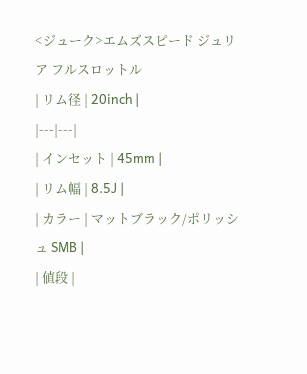<ジューク>エムズスピード ジュリア フルスロットル
| リム径 | 20inch |
|---|---|
| インセット | 45mm |
| リム幅 | 8.5J |
| カラー | マットブラック/ポリッシュ SMB |
| 値段 |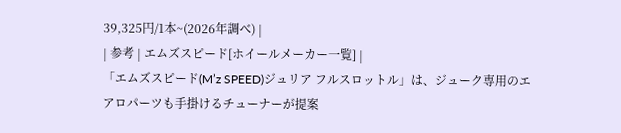39,325円/1本~(2026年調べ) |
| 参考 | エムズスピード[ホイールメーカー一覧] |
「エムズスピード(M’z SPEED)ジュリア フルスロットル」は、ジューク専用のエアロパーツも手掛けるチューナーが提案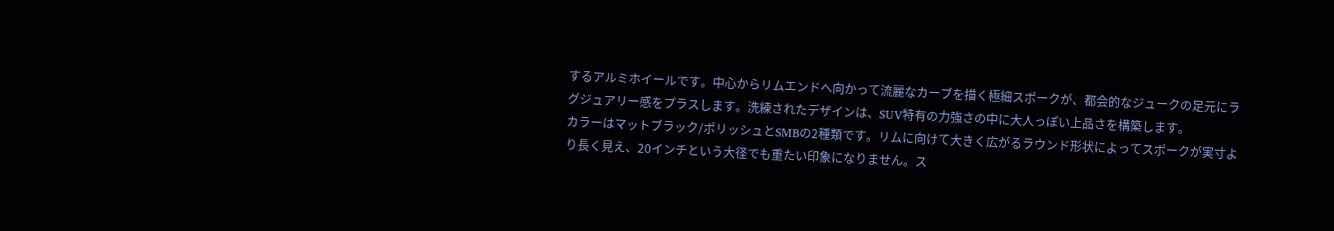するアルミホイールです。中心からリムエンドへ向かって流麗なカーブを描く極細スポークが、都会的なジュークの足元にラグジュアリー感をプラスします。洗練されたデザインは、SUV特有の力強さの中に大人っぽい上品さを構築します。
カラーはマットブラック/ポリッシュとSMBの2種類です。リムに向けて大きく広がるラウンド形状によってスポークが実寸より長く見え、20インチという大径でも重たい印象になりません。ス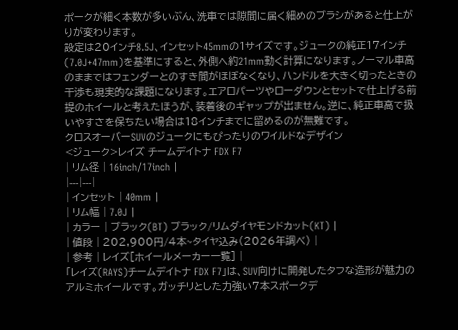ポークが細く本数が多いぶん、洗車では隙間に届く細めのブラシがあると仕上がりが変わります。
設定は20インチ8.5J、インセット45mmの1サイズです。ジュークの純正17インチ(7.0J+47mm)を基準にすると、外側へ約21mm動く計算になります。ノーマル車高のままではフェンダーとのすき間がほぼなくなり、ハンドルを大きく切ったときの干渉も現実的な課題になります。エアロパーツやローダウンとセットで仕上げる前提のホイールと考えたほうが、装着後のギャップが出ません。逆に、純正車高で扱いやすさを保ちたい場合は18インチまでに留めるのが無難です。
クロスオーバーSUVのジュークにもぴったりのワイルドなデザイン
<ジューク>レイズ チームデイトナ FDX F7
| リム径 | 16inch/17inch |
|---|---|
| インセット | 40mm |
| リム幅 | 7.0J |
| カラー | ブラック(BT) ブラック/リムダイヤモンドカット(KT) |
| 値段 | 202,900円/4本~タイヤ込み(2026年調べ) |
| 参考 | レイズ[ホイールメーカー一覧] |
「レイズ(RAYS)チームデイトナ FDX F7」は、SUV向けに開発したタフな造形が魅力のアルミホイールです。ガッチリとした力強い7本スポークデ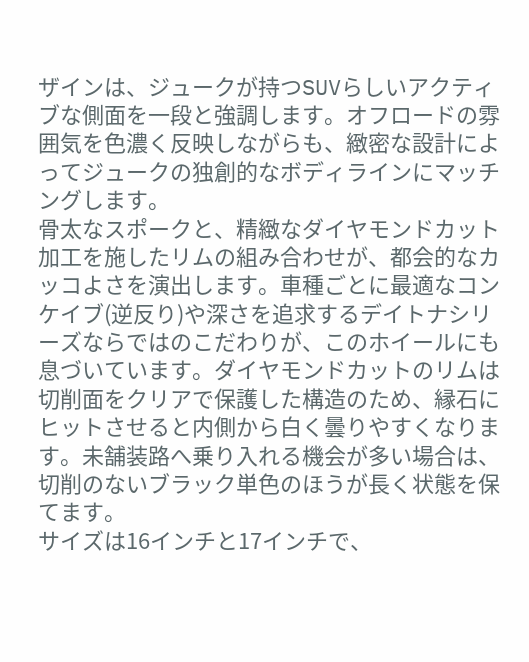ザインは、ジュークが持つSUVらしいアクティブな側面を一段と強調します。オフロードの雰囲気を色濃く反映しながらも、緻密な設計によってジュークの独創的なボディラインにマッチングします。
骨太なスポークと、精緻なダイヤモンドカット加工を施したリムの組み合わせが、都会的なカッコよさを演出します。車種ごとに最適なコンケイブ(逆反り)や深さを追求するデイトナシリーズならではのこだわりが、このホイールにも息づいています。ダイヤモンドカットのリムは切削面をクリアで保護した構造のため、縁石にヒットさせると内側から白く曇りやすくなります。未舗装路へ乗り入れる機会が多い場合は、切削のないブラック単色のほうが長く状態を保てます。
サイズは16インチと17インチで、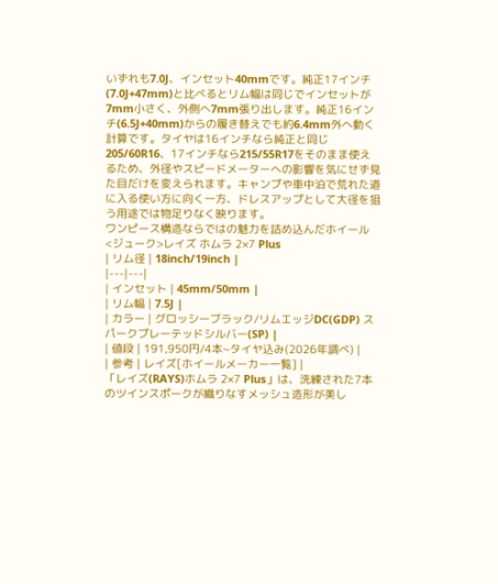いずれも7.0J、インセット40mmです。純正17インチ(7.0J+47mm)と比べるとリム幅は同じでインセットが7mm小さく、外側へ7mm張り出します。純正16インチ(6.5J+40mm)からの履き替えでも約6.4mm外へ動く計算です。タイヤは16インチなら純正と同じ205/60R16、17インチなら215/55R17をそのまま使えるため、外径やスピードメーターへの影響を気にせず見た目だけを変えられます。キャンプや車中泊で荒れた道に入る使い方に向く一方、ドレスアップとして大径を狙う用途では物足りなく映ります。
ワンピース構造ならではの魅力を詰め込んだホイール
<ジューク>レイズ ホムラ 2×7 Plus
| リム径 | 18inch/19inch |
|---|---|
| インセット | 45mm/50mm |
| リム幅 | 7.5J |
| カラー | グロッシーブラック/リムエッジDC(GDP) スパークプレーテッドシルバー(SP) |
| 値段 | 191,950円/4本~タイヤ込み(2026年調べ) |
| 参考 | レイズ[ホイールメーカー一覧] |
「レイズ(RAYS)ホムラ 2×7 Plus」は、洗練された7本のツインスポークが織りなすメッシュ造形が美し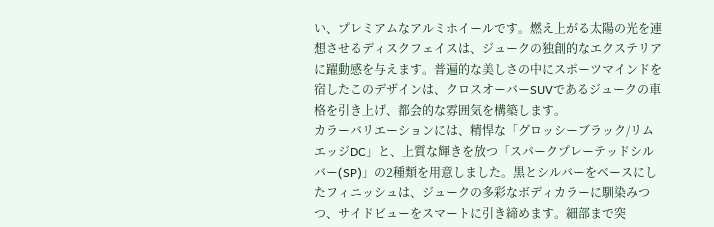い、プレミアムなアルミホイールです。燃え上がる太陽の光を連想させるディスクフェイスは、ジュークの独創的なエクステリアに躍動感を与えます。普遍的な美しさの中にスポーツマインドを宿したこのデザインは、クロスオーバーSUVであるジュークの車格を引き上げ、都会的な雰囲気を構築します。
カラーバリエーションには、精悍な「グロッシーブラック/リムエッジDC」と、上質な輝きを放つ「スパークプレーテッドシルバー(SP)」の2種類を用意しました。黒とシルバーをベースにしたフィニッシュは、ジュークの多彩なボディカラーに馴染みつつ、サイドビューをスマートに引き締めます。細部まで突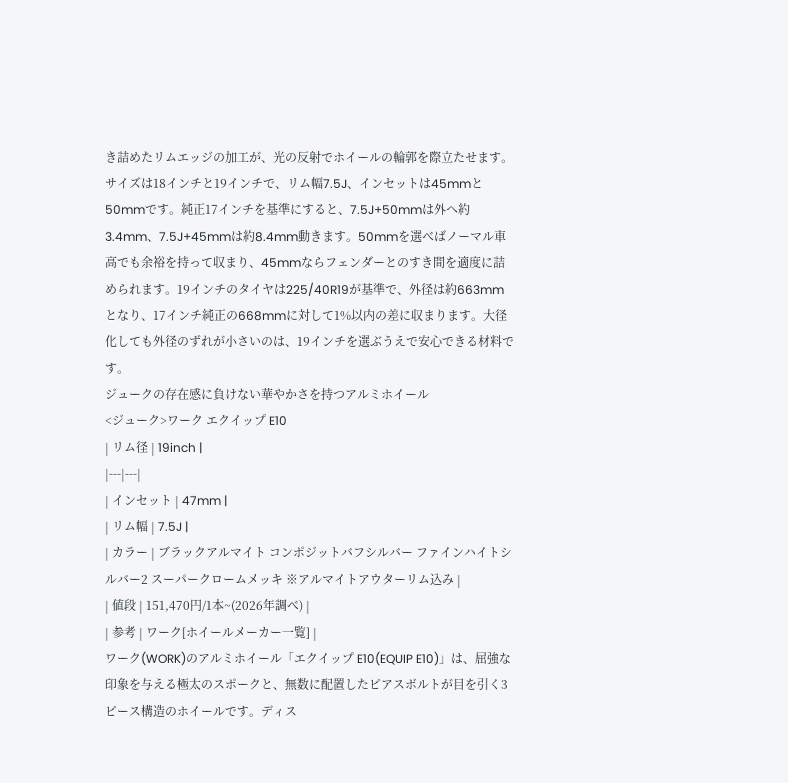き詰めたリムエッジの加工が、光の反射でホイールの輪郭を際立たせます。
サイズは18インチと19インチで、リム幅7.5J、インセットは45mmと50mmです。純正17インチを基準にすると、7.5J+50mmは外へ約3.4mm、7.5J+45mmは約8.4mm動きます。50mmを選べばノーマル車高でも余裕を持って収まり、45mmならフェンダーとのすき間を適度に詰められます。19インチのタイヤは225/40R19が基準で、外径は約663mmとなり、17インチ純正の668mmに対して1%以内の差に収まります。大径化しても外径のずれが小さいのは、19インチを選ぶうえで安心できる材料です。
ジュークの存在感に負けない華やかさを持つアルミホイール
<ジューク>ワーク エクイップ E10
| リム径 | 19inch |
|---|---|
| インセット | 47mm |
| リム幅 | 7.5J |
| カラー | ブラックアルマイト コンポジットバフシルバー ファインハイトシルバー2 スーパークロームメッキ ※アルマイトアウターリム込み |
| 値段 | 151,470円/1本~(2026年調べ) |
| 参考 | ワーク[ホイールメーカー一覧] |
ワーク(WORK)のアルミホイール「エクイップ E10(EQUIP E10)」は、屈強な印象を与える極太のスポークと、無数に配置したピアスボルトが目を引く3ピース構造のホイールです。ディス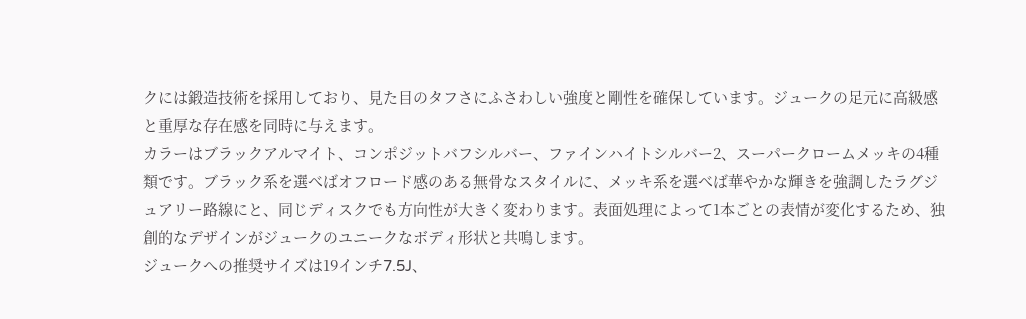クには鍛造技術を採用しており、見た目のタフさにふさわしい強度と剛性を確保しています。ジュークの足元に高級感と重厚な存在感を同時に与えます。
カラーはブラックアルマイト、コンポジットバフシルバー、ファインハイトシルバー2、スーパークロームメッキの4種類です。ブラック系を選べばオフロード感のある無骨なスタイルに、メッキ系を選べば華やかな輝きを強調したラグジュアリー路線にと、同じディスクでも方向性が大きく変わります。表面処理によって1本ごとの表情が変化するため、独創的なデザインがジュークのユニークなボディ形状と共鳴します。
ジュークへの推奨サイズは19インチ7.5J、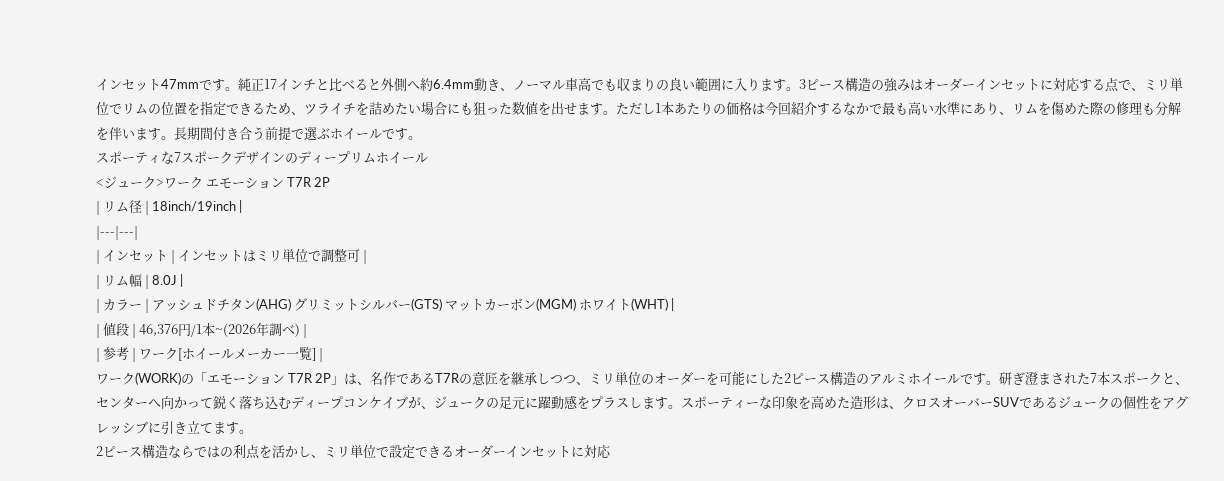インセット47mmです。純正17インチと比べると外側へ約6.4mm動き、ノーマル車高でも収まりの良い範囲に入ります。3ピース構造の強みはオーダーインセットに対応する点で、ミリ単位でリムの位置を指定できるため、ツライチを詰めたい場合にも狙った数値を出せます。ただし1本あたりの価格は今回紹介するなかで最も高い水準にあり、リムを傷めた際の修理も分解を伴います。長期間付き合う前提で選ぶホイールです。
スポーティな7スポークデザインのディープリムホイール
<ジューク>ワーク エモーション T7R 2P
| リム径 | 18inch/19inch |
|---|---|
| インセット | インセットはミリ単位で調整可 |
| リム幅 | 8.0J |
| カラー | アッシュドチタン(AHG) グリミットシルバー(GTS) マットカーボン(MGM) ホワイト(WHT) |
| 値段 | 46,376円/1本~(2026年調べ) |
| 参考 | ワーク[ホイールメーカー一覧] |
ワーク(WORK)の「エモーション T7R 2P」は、名作であるT7Rの意匠を継承しつつ、ミリ単位のオーダーを可能にした2ピース構造のアルミホイールです。研ぎ澄まされた7本スポークと、センターへ向かって鋭く落ち込むディープコンケイブが、ジュークの足元に躍動感をプラスします。スポーティーな印象を高めた造形は、クロスオーバーSUVであるジュークの個性をアグレッシブに引き立てます。
2ピース構造ならではの利点を活かし、ミリ単位で設定できるオーダーインセットに対応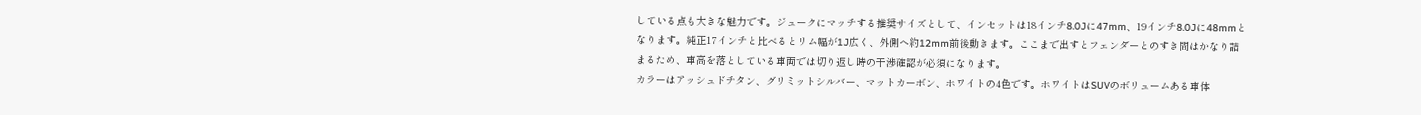している点も大きな魅力です。ジュークにマッチする推奨サイズとして、インセットは18インチ8.0Jに47mm、19インチ8.0Jに48mmとなります。純正17インチと比べるとリム幅が1J広く、外側へ約12mm前後動きます。ここまで出すとフェンダーとのすき間はかなり詰まるため、車高を落としている車両では切り返し時の干渉確認が必須になります。
カラーはアッシュドチタン、グリミットシルバー、マットカーボン、ホワイトの4色です。ホワイトはSUVのボリュームある車体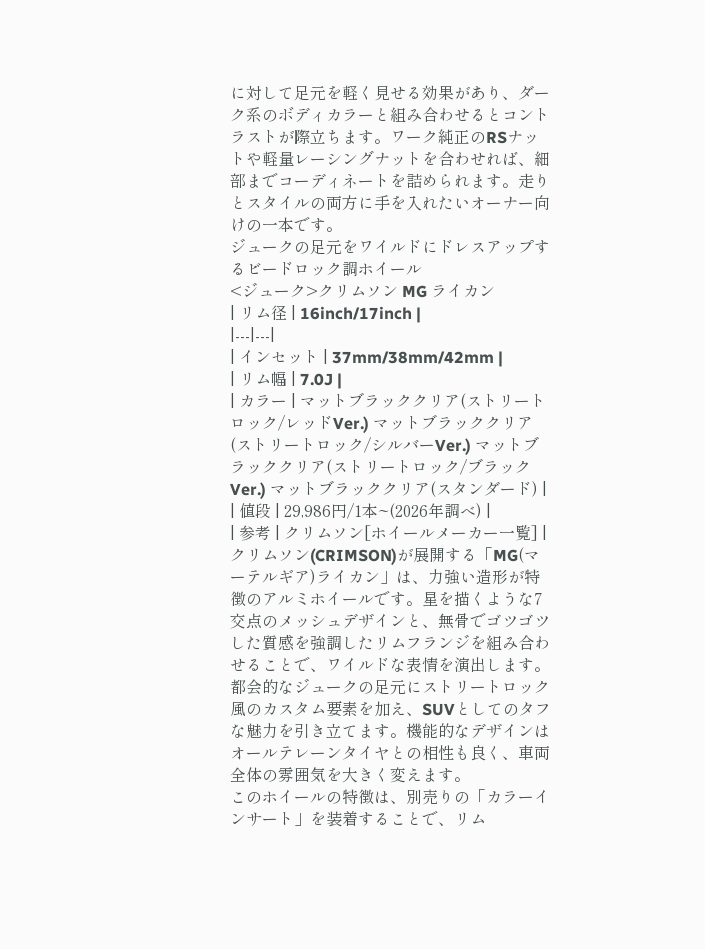に対して足元を軽く見せる効果があり、ダーク系のボディカラーと組み合わせるとコントラストが際立ちます。ワーク純正のRSナットや軽量レーシングナットを合わせれば、細部までコーディネートを詰められます。走りとスタイルの両方に手を入れたいオーナー向けの一本です。
ジュークの足元をワイルドにドレスアップするビードロック調ホイール
<ジューク>クリムソン MG ライカン
| リム径 | 16inch/17inch |
|---|---|
| インセット | 37mm/38mm/42mm |
| リム幅 | 7.0J |
| カラー | マットブラッククリア(ストリートロック/レッドVer.) マットブラッククリア(ストリートロック/シルバーVer.) マットブラッククリア(ストリートロック/ブラックVer.) マットブラッククリア(スタンダード) |
| 値段 | 29,986円/1本~(2026年調べ) |
| 参考 | クリムソン[ホイールメーカー一覧] |
クリムソン(CRIMSON)が展開する「MG(マーテルギア)ライカン」は、力強い造形が特徴のアルミホイールです。星を描くような7交点のメッシュデザインと、無骨でゴツゴツした質感を強調したリムフランジを組み合わせることで、ワイルドな表情を演出します。都会的なジュークの足元にストリートロック風のカスタム要素を加え、SUVとしてのタフな魅力を引き立てます。機能的なデザインはオールテレーンタイヤとの相性も良く、車両全体の雰囲気を大きく変えます。
このホイールの特徴は、別売りの「カラーインサート」を装着することで、リム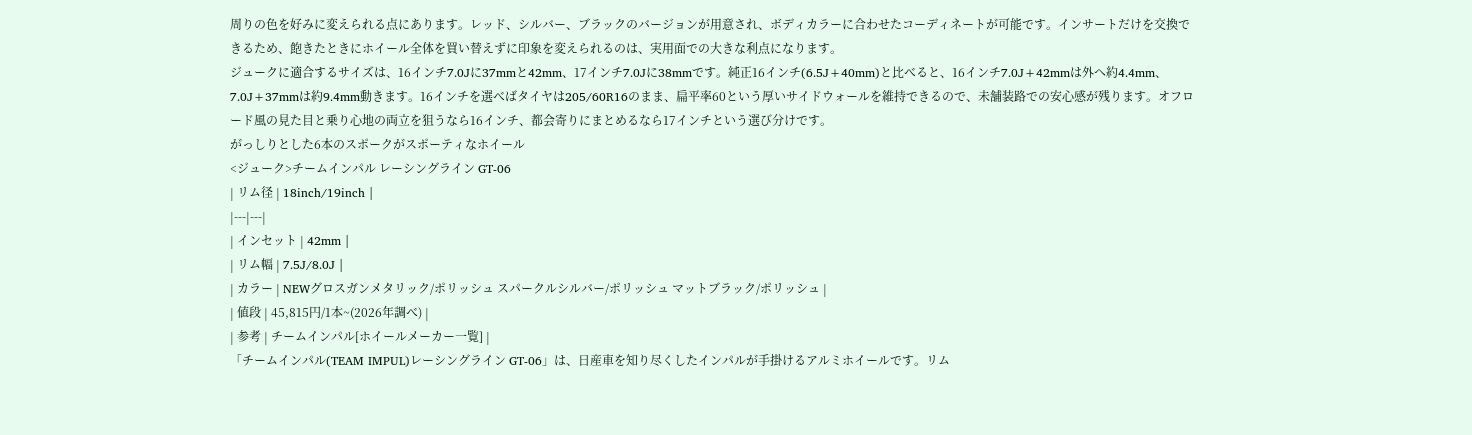周りの色を好みに変えられる点にあります。レッド、シルバー、ブラックのバージョンが用意され、ボディカラーに合わせたコーディネートが可能です。インサートだけを交換できるため、飽きたときにホイール全体を買い替えずに印象を変えられるのは、実用面での大きな利点になります。
ジュークに適合するサイズは、16インチ7.0Jに37mmと42mm、17インチ7.0Jに38mmです。純正16インチ(6.5J+40mm)と比べると、16インチ7.0J+42mmは外へ約4.4mm、7.0J+37mmは約9.4mm動きます。16インチを選べばタイヤは205/60R16のまま、扁平率60という厚いサイドウォールを維持できるので、未舗装路での安心感が残ります。オフロード風の見た目と乗り心地の両立を狙うなら16インチ、都会寄りにまとめるなら17インチという選び分けです。
がっしりとした6本のスポークがスポーティなホイール
<ジューク>チームインパル レーシングライン GT-06
| リム径 | 18inch/19inch |
|---|---|
| インセット | 42mm |
| リム幅 | 7.5J/8.0J |
| カラー | NEWグロスガンメタリック/ポリッシュ スパークルシルバー/ポリッシュ マットブラック/ポリッシュ |
| 値段 | 45,815円/1本~(2026年調べ) |
| 参考 | チームインパル[ホイールメーカー一覧] |
「チームインパル(TEAM IMPUL)レーシングライン GT-06」は、日産車を知り尽くしたインパルが手掛けるアルミホイールです。リム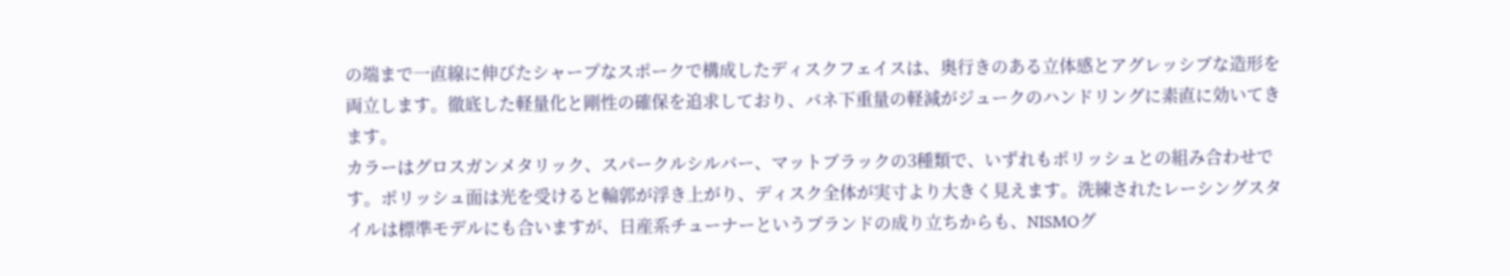の端まで一直線に伸びたシャープなスポークで構成したディスクフェイスは、奥行きのある立体感とアグレッシブな造形を両立します。徹底した軽量化と剛性の確保を追求しており、バネ下重量の軽減がジュークのハンドリングに素直に効いてきます。
カラーはグロスガンメタリック、スパークルシルバー、マットブラックの3種類で、いずれもポリッシュとの組み合わせです。ポリッシュ面は光を受けると輪郭が浮き上がり、ディスク全体が実寸より大きく見えます。洗練されたレーシングスタイルは標準モデルにも合いますが、日産系チューナーというブランドの成り立ちからも、NISMOグ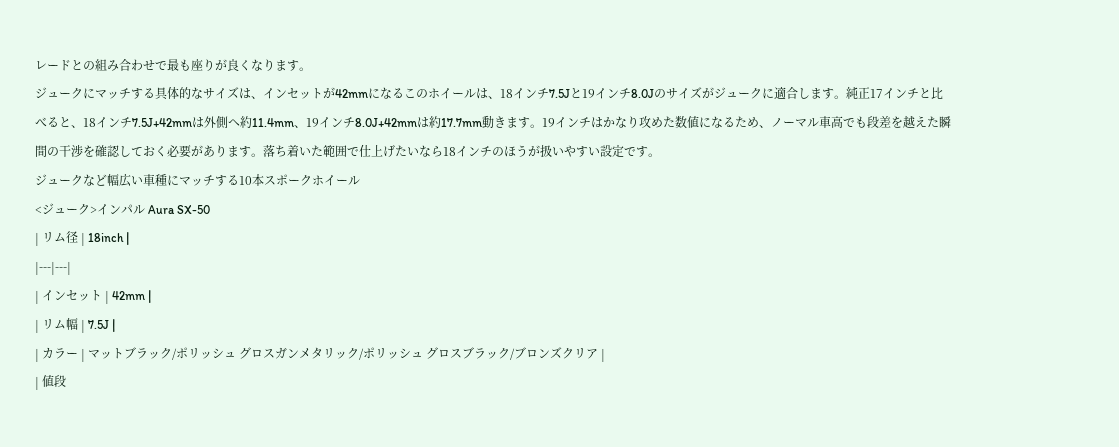レードとの組み合わせで最も座りが良くなります。
ジュークにマッチする具体的なサイズは、インセットが42mmになるこのホイールは、18インチ7.5Jと19インチ8.0Jのサイズがジュークに適合します。純正17インチと比べると、18インチ7.5J+42mmは外側へ約11.4mm、19インチ8.0J+42mmは約17.7mm動きます。19インチはかなり攻めた数値になるため、ノーマル車高でも段差を越えた瞬間の干渉を確認しておく必要があります。落ち着いた範囲で仕上げたいなら18インチのほうが扱いやすい設定です。
ジュークなど幅広い車種にマッチする10本スポークホイール
<ジューク>インパル Aura SX-50
| リム径 | 18inch |
|---|---|
| インセット | 42mm |
| リム幅 | 7.5J |
| カラー | マットブラック/ポリッシュ グロスガンメタリック/ポリッシュ グロスブラック/ブロンズクリア |
| 値段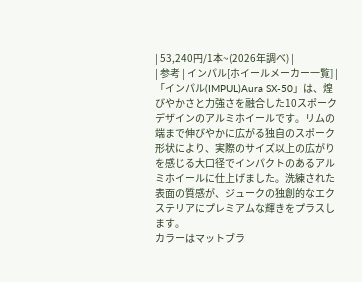| 53,240円/1本~(2026年調べ) |
| 参考 | インパル[ホイールメーカー一覧] |
「インパル(IMPUL)Aura SX-50」は、煌びやかさと力強さを融合した10スポークデザインのアルミホイールです。リムの端まで伸びやかに広がる独自のスポーク形状により、実際のサイズ以上の広がりを感じる大口径でインパクトのあるアルミホイールに仕上げました。洗練された表面の質感が、ジュークの独創的なエクステリアにプレミアムな輝きをプラスします。
カラーはマットブラ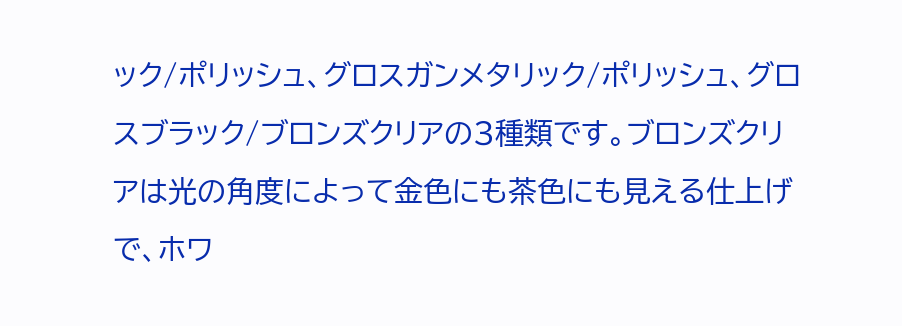ック/ポリッシュ、グロスガンメタリック/ポリッシュ、グロスブラック/ブロンズクリアの3種類です。ブロンズクリアは光の角度によって金色にも茶色にも見える仕上げで、ホワ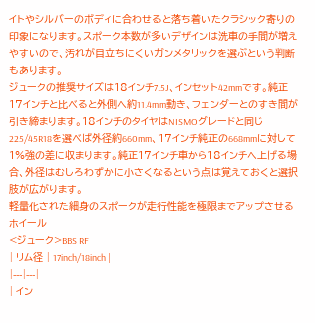イトやシルバーのボディに合わせると落ち着いたクラシック寄りの印象になります。スポーク本数が多いデザインは洗車の手間が増えやすいので、汚れが目立ちにくいガンメタリックを選ぶという判断もあります。
ジュークの推奨サイズは18インチ7.5J、インセット42mmです。純正17インチと比べると外側へ約11.4mm動き、フェンダーとのすき間が引き締まります。18インチのタイヤはNISMOグレードと同じ225/45R18を選べば外径約660mm、17インチ純正の668mmに対して1%強の差に収まります。純正17インチ車から18インチへ上げる場合、外径はむしろわずかに小さくなるという点は覚えておくと選択肢が広がります。
軽量化された細身のスポークが走行性能を極限までアップさせるホイール
<ジューク>BBS RF
| リム径 | 17inch/18inch |
|---|---|
| イン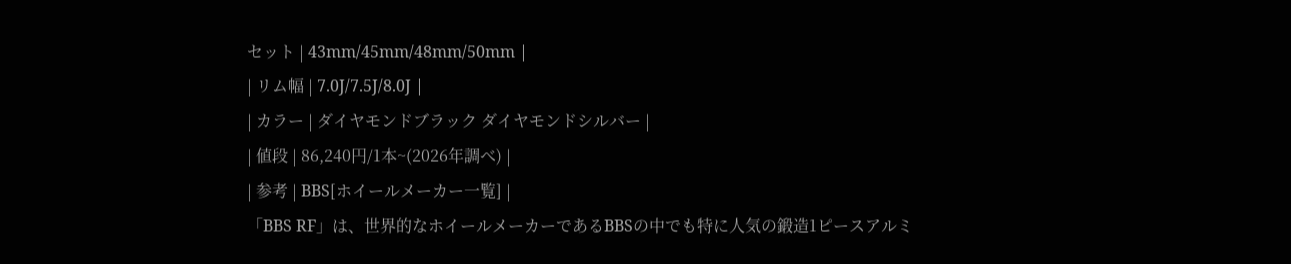セット | 43mm/45mm/48mm/50mm |
| リム幅 | 7.0J/7.5J/8.0J |
| カラー | ダイヤモンドブラック ダイヤモンドシルバー |
| 値段 | 86,240円/1本~(2026年調べ) |
| 参考 | BBS[ホイールメーカー一覧] |
「BBS RF」は、世界的なホイールメーカーであるBBSの中でも特に人気の鍛造1ピースアルミ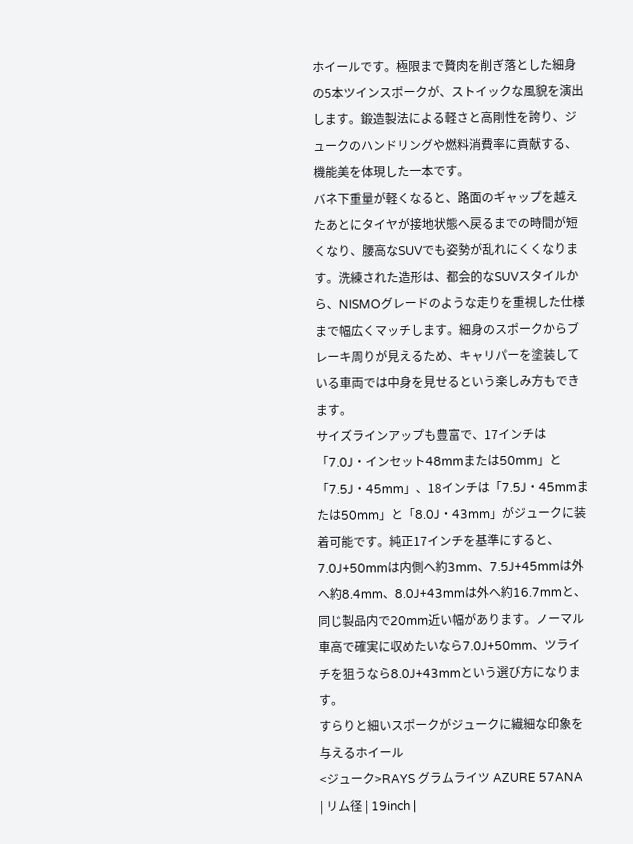ホイールです。極限まで贅肉を削ぎ落とした細身の5本ツインスポークが、ストイックな風貌を演出します。鍛造製法による軽さと高剛性を誇り、ジュークのハンドリングや燃料消費率に貢献する、機能美を体現した一本です。
バネ下重量が軽くなると、路面のギャップを越えたあとにタイヤが接地状態へ戻るまでの時間が短くなり、腰高なSUVでも姿勢が乱れにくくなります。洗練された造形は、都会的なSUVスタイルから、NISMOグレードのような走りを重視した仕様まで幅広くマッチします。細身のスポークからブレーキ周りが見えるため、キャリパーを塗装している車両では中身を見せるという楽しみ方もできます。
サイズラインアップも豊富で、17インチは「7.0J・インセット48mmまたは50mm」と「7.5J・45mm」、18インチは「7.5J・45mmまたは50mm」と「8.0J・43mm」がジュークに装着可能です。純正17インチを基準にすると、7.0J+50mmは内側へ約3mm、7.5J+45mmは外へ約8.4mm、8.0J+43mmは外へ約16.7mmと、同じ製品内で20mm近い幅があります。ノーマル車高で確実に収めたいなら7.0J+50mm、ツライチを狙うなら8.0J+43mmという選び方になります。
すらりと細いスポークがジュークに繊細な印象を与えるホイール
<ジューク>RAYS グラムライツ AZURE 57ANA
| リム径 | 19inch |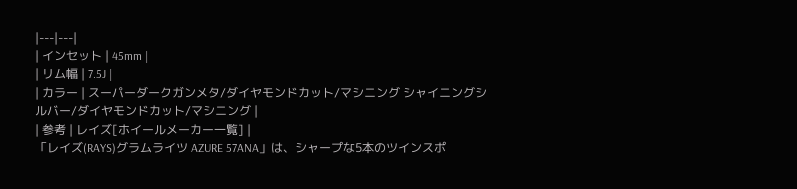|---|---|
| インセット | 45mm |
| リム幅 | 7.5J |
| カラー | スーパーダークガンメタ/ダイヤモンドカット/マシニング シャイニングシルバー/ダイヤモンドカット/マシニング |
| 参考 | レイズ[ホイールメーカー一覧] |
「レイズ(RAYS)グラムライツ AZURE 57ANA」は、シャープな5本のツインスポ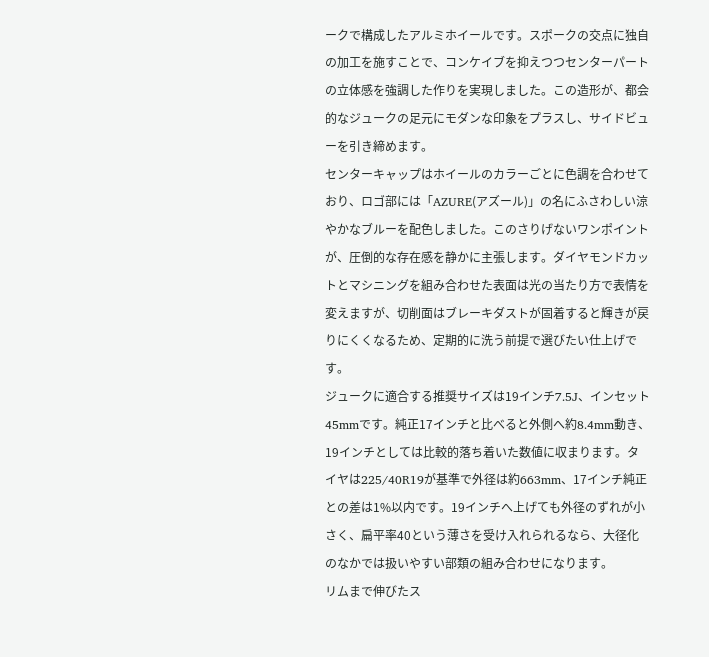ークで構成したアルミホイールです。スポークの交点に独自の加工を施すことで、コンケイブを抑えつつセンターパートの立体感を強調した作りを実現しました。この造形が、都会的なジュークの足元にモダンな印象をプラスし、サイドビューを引き締めます。
センターキャップはホイールのカラーごとに色調を合わせており、ロゴ部には「AZURE(アズール)」の名にふさわしい涼やかなブルーを配色しました。このさりげないワンポイントが、圧倒的な存在感を静かに主張します。ダイヤモンドカットとマシニングを組み合わせた表面は光の当たり方で表情を変えますが、切削面はブレーキダストが固着すると輝きが戻りにくくなるため、定期的に洗う前提で選びたい仕上げです。
ジュークに適合する推奨サイズは19インチ7.5J、インセット45mmです。純正17インチと比べると外側へ約8.4mm動き、19インチとしては比較的落ち着いた数値に収まります。タイヤは225/40R19が基準で外径は約663mm、17インチ純正との差は1%以内です。19インチへ上げても外径のずれが小さく、扁平率40という薄さを受け入れられるなら、大径化のなかでは扱いやすい部類の組み合わせになります。
リムまで伸びたス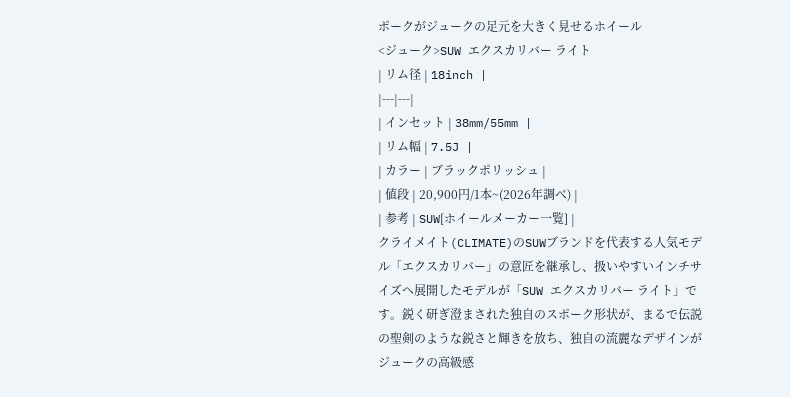ポークがジュークの足元を大きく見せるホイール
<ジューク>SUW エクスカリバー ライト
| リム径 | 18inch |
|---|---|
| インセット | 38mm/55mm |
| リム幅 | 7.5J |
| カラー | ブラックポリッシュ |
| 値段 | 20,900円/1本~(2026年調べ) |
| 参考 | SUW[ホイールメーカー一覧] |
クライメイト(CLIMATE)のSUWブランドを代表する人気モデル「エクスカリバー」の意匠を継承し、扱いやすいインチサイズへ展開したモデルが「SUW エクスカリバー ライト」です。鋭く研ぎ澄まされた独自のスポーク形状が、まるで伝説の聖剣のような鋭さと輝きを放ち、独自の流麗なデザインがジュークの高級感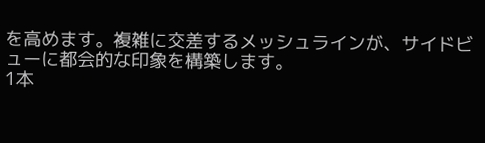を高めます。複雑に交差するメッシュラインが、サイドビューに都会的な印象を構築します。
1本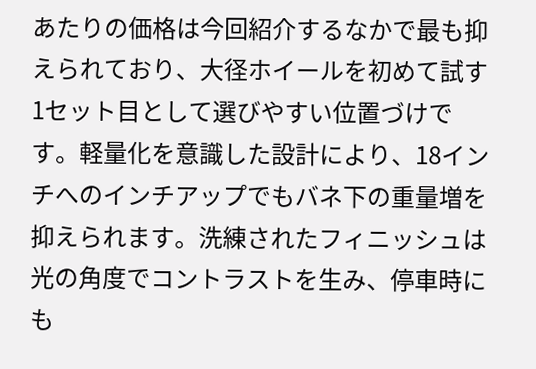あたりの価格は今回紹介するなかで最も抑えられており、大径ホイールを初めて試す1セット目として選びやすい位置づけです。軽量化を意識した設計により、18インチへのインチアップでもバネ下の重量増を抑えられます。洗練されたフィニッシュは光の角度でコントラストを生み、停車時にも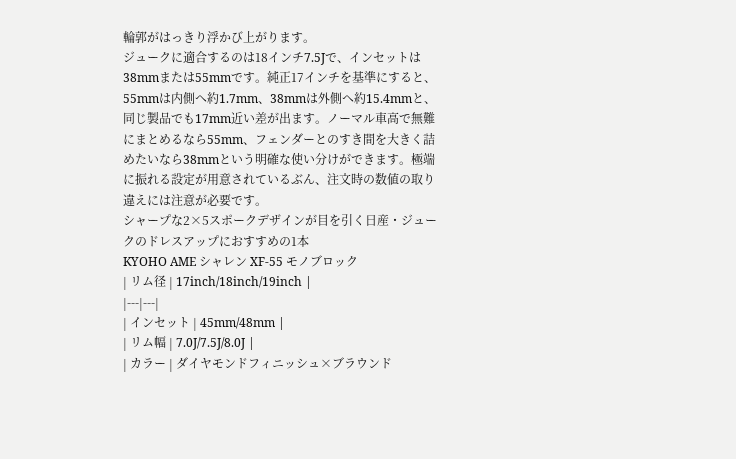輪郭がはっきり浮かび上がります。
ジュークに適合するのは18インチ7.5Jで、インセットは38mmまたは55mmです。純正17インチを基準にすると、55mmは内側へ約1.7mm、38mmは外側へ約15.4mmと、同じ製品でも17mm近い差が出ます。ノーマル車高で無難にまとめるなら55mm、フェンダーとのすき間を大きく詰めたいなら38mmという明確な使い分けができます。極端に振れる設定が用意されているぶん、注文時の数値の取り違えには注意が必要です。
シャープな2×5スポークデザインが目を引く日産・ジュークのドレスアップにおすすめの1本
KYOHO AME シャレン XF-55 モノブロック
| リム径 | 17inch/18inch/19inch |
|---|---|
| インセット | 45mm/48mm |
| リム幅 | 7.0J/7.5J/8.0J |
| カラー | ダイヤモンドフィニッシュ×ブラウンド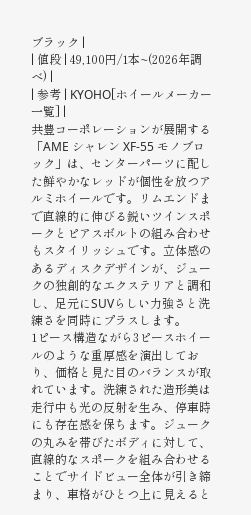ブラック |
| 値段 | 49,100円/1本~(2026年調べ) |
| 参考 | KYOHO[ホイールメーカー一覧] |
共豊コーポレーションが展開する「AME シャレン XF-55 モノブロック」は、センターパーツに配した鮮やかなレッドが個性を放つアルミホイールです。リムエンドまで直線的に伸びる鋭いツインスポークとピアスボルトの組み合わせもスタイリッシュです。立体感のあるディスクデザインが、ジュークの独創的なエクステリアと調和し、足元にSUVらしい力強さと洗練さを同時にプラスします。
1ピース構造ながら3ピースホイールのような重厚感を演出しており、価格と見た目のバランスが取れています。洗練された造形美は走行中も光の反射を生み、停車時にも存在感を保ちます。ジュークの丸みを帯びたボディに対して、直線的なスポークを組み合わせることでサイドビュー全体が引き締まり、車格がひとつ上に見えると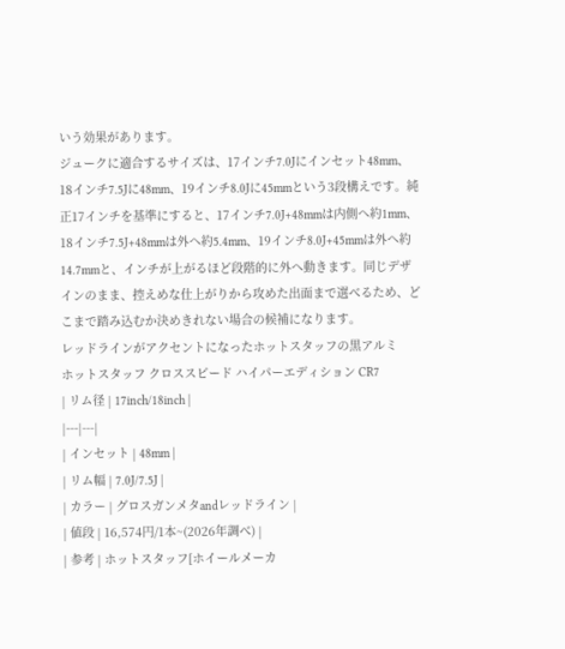いう効果があります。
ジュークに適合するサイズは、17インチ7.0Jにインセット48mm、18インチ7.5Jに48mm、19インチ8.0Jに45mmという3段構えです。純正17インチを基準にすると、17インチ7.0J+48mmは内側へ約1mm、18インチ7.5J+48mmは外へ約5.4mm、19インチ8.0J+45mmは外へ約14.7mmと、インチが上がるほど段階的に外へ動きます。同じデザインのまま、控えめな仕上がりから攻めた出面まで選べるため、どこまで踏み込むか決めきれない場合の候補になります。
レッドラインがアクセントになったホットスタッフの黒アルミ
ホットスタッフ クロススピード ハイパーエディション CR7
| リム径 | 17inch/18inch |
|---|---|
| インセット | 48mm |
| リム幅 | 7.0J/7.5J |
| カラー | グロスガンメタandレッドライン |
| 値段 | 16,574円/1本~(2026年調べ) |
| 参考 | ホットスタッフ[ホイールメーカ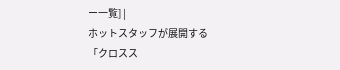ー一覧] |
ホットスタッフが展開する「クロスス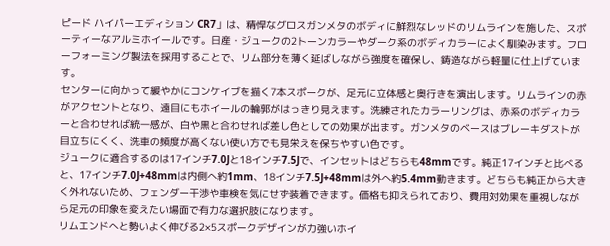ピード ハイパーエディション CR7」は、精悍なグロスガンメタのボディに鮮烈なレッドのリムラインを施した、スポーティーなアルミホイールです。日産・ジュークの2トーンカラーやダーク系のボディカラーによく馴染みます。フローフォーミング製法を採用することで、リム部分を薄く延ばしながら強度を確保し、鋳造ながら軽量に仕上げています。
センターに向かって緩やかにコンケイブを描く7本スポークが、足元に立体感と奥行きを演出します。リムラインの赤がアクセントとなり、遠目にもホイールの輪郭がはっきり見えます。洗練されたカラーリングは、赤系のボディカラーと合わせれば統一感が、白や黒と合わせれば差し色としての効果が出ます。ガンメタのベースはブレーキダストが目立ちにくく、洗車の頻度が高くない使い方でも見栄えを保ちやすい色です。
ジュークに適合するのは17インチ7.0Jと18インチ7.5Jで、インセットはどちらも48mmです。純正17インチと比べると、17インチ7.0J+48mmは内側へ約1mm、18インチ7.5J+48mmは外へ約5.4mm動きます。どちらも純正から大きく外れないため、フェンダー干渉や車検を気にせず装着できます。価格も抑えられており、費用対効果を重視しながら足元の印象を変えたい場面で有力な選択肢になります。
リムエンドへと勢いよく伸びる2×5スポークデザインが力強いホイ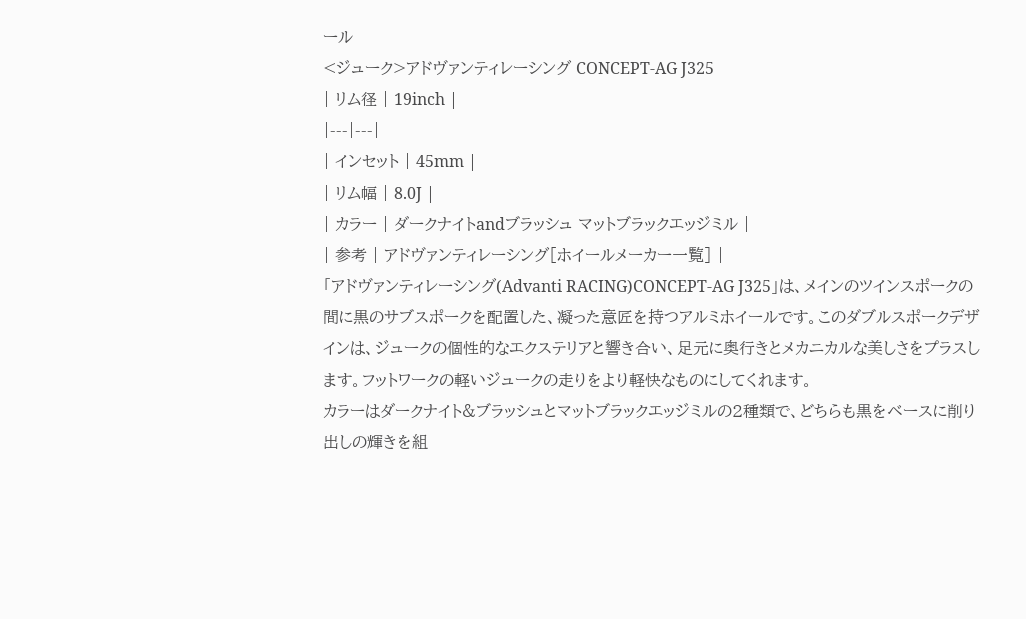ール
<ジューク>アドヴァンティレーシング CONCEPT-AG J325
| リム径 | 19inch |
|---|---|
| インセット | 45mm |
| リム幅 | 8.0J |
| カラー | ダークナイトandブラッシュ マットブラックエッジミル |
| 参考 | アドヴァンティレーシング[ホイールメーカー一覧] |
「アドヴァンティレーシング(Advanti RACING)CONCEPT-AG J325」は、メインのツインスポークの間に黒のサブスポークを配置した、凝った意匠を持つアルミホイールです。このダブルスポークデザインは、ジュークの個性的なエクステリアと響き合い、足元に奥行きとメカニカルな美しさをプラスします。フットワークの軽いジュークの走りをより軽快なものにしてくれます。
カラーはダークナイト&ブラッシュとマットブラックエッジミルの2種類で、どちらも黒をベースに削り出しの輝きを組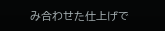み合わせた仕上げで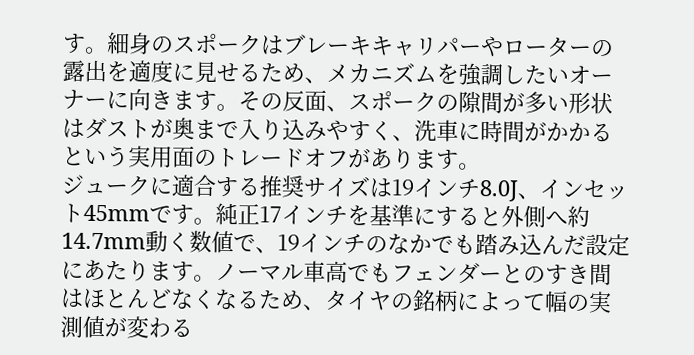す。細身のスポークはブレーキキャリパーやローターの露出を適度に見せるため、メカニズムを強調したいオーナーに向きます。その反面、スポークの隙間が多い形状はダストが奥まで入り込みやすく、洗車に時間がかかるという実用面のトレードオフがあります。
ジュークに適合する推奨サイズは19インチ8.0J、インセット45mmです。純正17インチを基準にすると外側へ約14.7mm動く数値で、19インチのなかでも踏み込んだ設定にあたります。ノーマル車高でもフェンダーとのすき間はほとんどなくなるため、タイヤの銘柄によって幅の実測値が変わる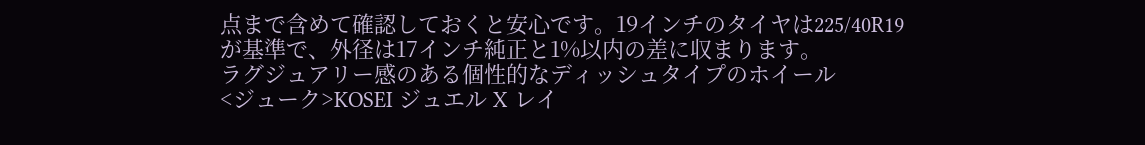点まで含めて確認しておくと安心です。19インチのタイヤは225/40R19が基準で、外径は17インチ純正と1%以内の差に収まります。
ラグジュアリー感のある個性的なディッシュタイプのホイール
<ジューク>KOSEI ジュエル X レイ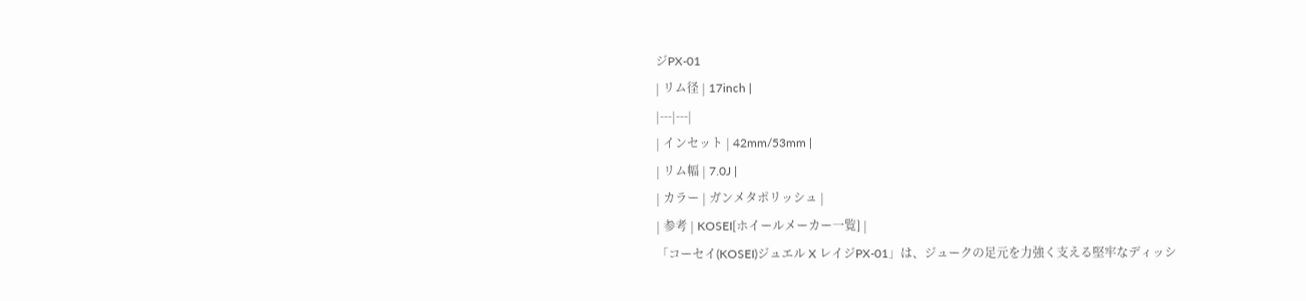ジPX-01
| リム径 | 17inch |
|---|---|
| インセット | 42mm/53mm |
| リム幅 | 7.0J |
| カラー | ガンメタポリッシュ |
| 参考 | KOSEI[ホイールメーカー一覧] |
「コーセイ(KOSEI)ジュエル X レイジPX-01」は、ジュークの足元を力強く支える堅牢なディッシ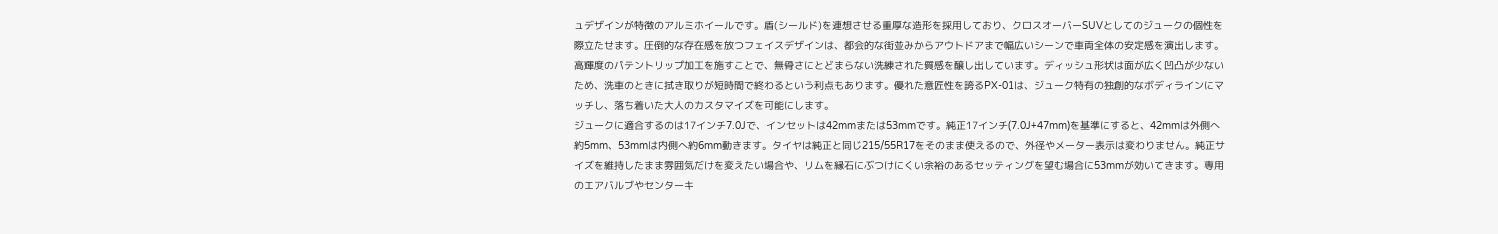ュデザインが特徴のアルミホイールです。盾(シールド)を連想させる重厚な造形を採用しており、クロスオーバーSUVとしてのジュークの個性を際立たせます。圧倒的な存在感を放つフェイスデザインは、都会的な街並みからアウトドアまで幅広いシーンで車両全体の安定感を演出します。
高輝度のパテントリップ加工を施すことで、無骨さにとどまらない洗練された質感を醸し出しています。ディッシュ形状は面が広く凹凸が少ないため、洗車のときに拭き取りが短時間で終わるという利点もあります。優れた意匠性を誇るPX-01は、ジューク特有の独創的なボディラインにマッチし、落ち着いた大人のカスタマイズを可能にします。
ジュークに適合するのは17インチ7.0Jで、インセットは42mmまたは53mmです。純正17インチ(7.0J+47mm)を基準にすると、42mmは外側へ約5mm、53mmは内側へ約6mm動きます。タイヤは純正と同じ215/55R17をそのまま使えるので、外径やメーター表示は変わりません。純正サイズを維持したまま雰囲気だけを変えたい場合や、リムを縁石にぶつけにくい余裕のあるセッティングを望む場合に53mmが効いてきます。専用のエアバルブやセンターキ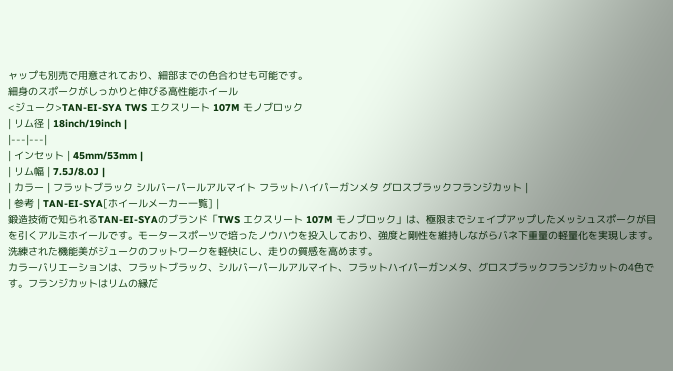ャップも別売で用意されており、細部までの色合わせも可能です。
細身のスポークがしっかりと伸びる高性能ホイール
<ジューク>TAN-EI-SYA TWS エクスリート 107M モノブロック
| リム径 | 18inch/19inch |
|---|---|
| インセット | 45mm/53mm |
| リム幅 | 7.5J/8.0J |
| カラー | フラットブラック シルバーパールアルマイト フラットハイパーガンメタ グロスブラックフランジカット |
| 参考 | TAN-EI-SYA[ホイールメーカー一覧] |
鍛造技術で知られるTAN-EI-SYAのブランド「TWS エクスリート 107M モノブロック」は、極限までシェイプアップしたメッシュスポークが目を引くアルミホイールです。モータースポーツで培ったノウハウを投入しており、強度と剛性を維持しながらバネ下重量の軽量化を実現します。洗練された機能美がジュークのフットワークを軽快にし、走りの質感を高めます。
カラーバリエーションは、フラットブラック、シルバーパールアルマイト、フラットハイパーガンメタ、グロスブラックフランジカットの4色です。フランジカットはリムの縁だ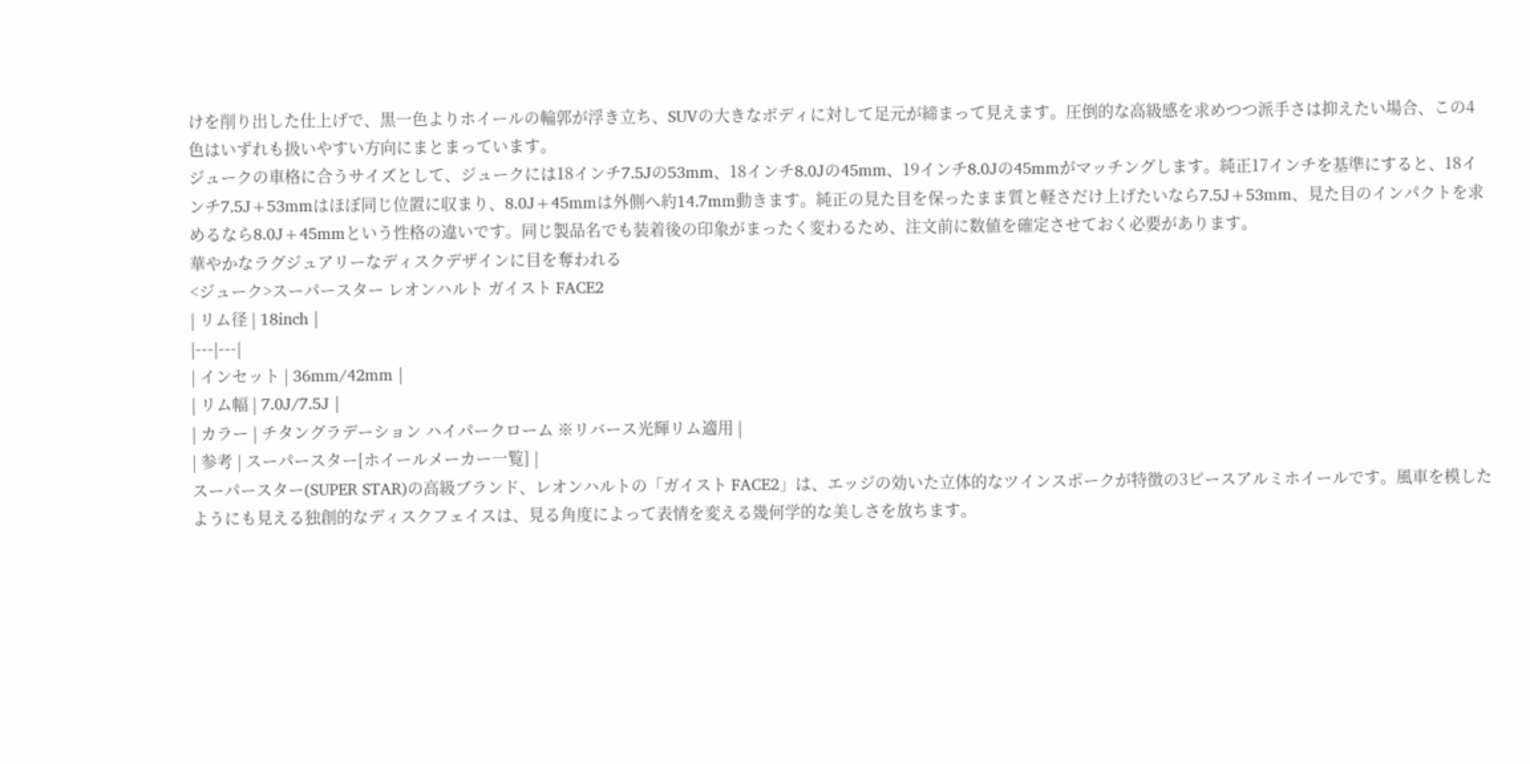けを削り出した仕上げで、黒一色よりホイールの輪郭が浮き立ち、SUVの大きなボディに対して足元が締まって見えます。圧倒的な高級感を求めつつ派手さは抑えたい場合、この4色はいずれも扱いやすい方向にまとまっています。
ジュークの車格に合うサイズとして、ジュークには18インチ7.5Jの53mm、18インチ8.0Jの45mm、19インチ8.0Jの45mmがマッチングします。純正17インチを基準にすると、18インチ7.5J+53mmはほぼ同じ位置に収まり、8.0J+45mmは外側へ約14.7mm動きます。純正の見た目を保ったまま質と軽さだけ上げたいなら7.5J+53mm、見た目のインパクトを求めるなら8.0J+45mmという性格の違いです。同じ製品名でも装着後の印象がまったく変わるため、注文前に数値を確定させておく必要があります。
華やかなラグジュアリーなディスクデザインに目を奪われる
<ジューク>スーパースター レオンハルト ガイスト FACE2
| リム径 | 18inch |
|---|---|
| インセット | 36mm/42mm |
| リム幅 | 7.0J/7.5J |
| カラー | チタングラデーション ハイパークローム ※リバース光輝リム適用 |
| 参考 | スーパースター[ホイールメーカー一覧] |
スーパースター(SUPER STAR)の高級ブランド、レオンハルトの「ガイスト FACE2」は、エッジの効いた立体的なツインスポークが特徴の3ピースアルミホイールです。風車を模したようにも見える独創的なディスクフェイスは、見る角度によって表情を変える幾何学的な美しさを放ちます。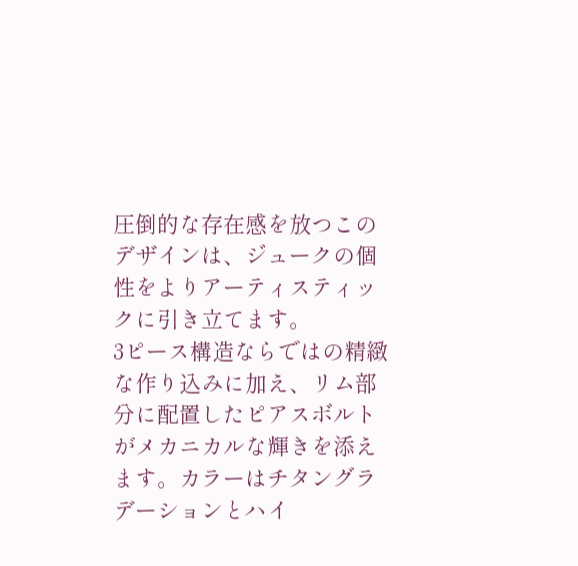圧倒的な存在感を放つこのデザインは、ジュークの個性をよりアーティスティックに引き立てます。
3ピース構造ならではの精緻な作り込みに加え、リム部分に配置したピアスボルトがメカニカルな輝きを添えます。カラーはチタングラデーションとハイ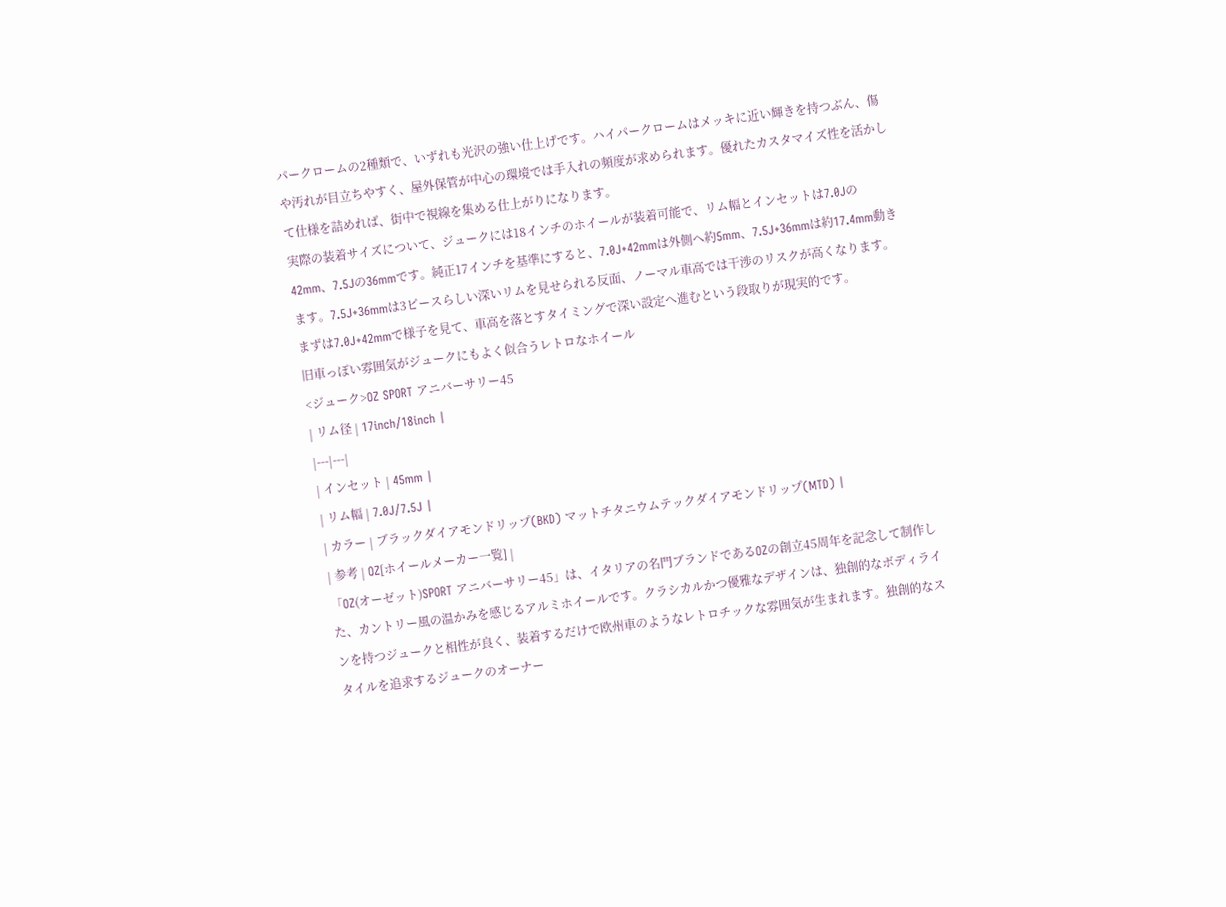パークロームの2種類で、いずれも光沢の強い仕上げです。ハイパークロームはメッキに近い輝きを持つぶん、傷や汚れが目立ちやすく、屋外保管が中心の環境では手入れの頻度が求められます。優れたカスタマイズ性を活かして仕様を詰めれば、街中で視線を集める仕上がりになります。
実際の装着サイズについて、ジュークには18インチのホイールが装着可能で、リム幅とインセットは7.0Jの42mm、7.5Jの36mmです。純正17インチを基準にすると、7.0J+42mmは外側へ約5mm、7.5J+36mmは約17.4mm動きます。7.5J+36mmは3ピースらしい深いリムを見せられる反面、ノーマル車高では干渉のリスクが高くなります。まずは7.0J+42mmで様子を見て、車高を落とすタイミングで深い設定へ進むという段取りが現実的です。
旧車っぽい雰囲気がジュークにもよく似合うレトロなホイール
<ジューク>OZ SPORT アニバーサリー45
| リム径 | 17inch/18inch |
|---|---|
| インセット | 45mm |
| リム幅 | 7.0J/7.5J |
| カラー | ブラックダイアモンドリップ(BKD) マットチタニウムテックダイアモンドリップ(MTD) |
| 参考 | OZ[ホイールメーカー一覧] |
「OZ(オーゼット)SPORT アニバーサリー45」は、イタリアの名門ブランドであるOZの創立45周年を記念して制作した、カントリー風の温かみを感じるアルミホイールです。クラシカルかつ優雅なデザインは、独創的なボディラインを持つジュークと相性が良く、装着するだけで欧州車のようなレトロチックな雰囲気が生まれます。独創的なスタイルを追求するジュークのオーナー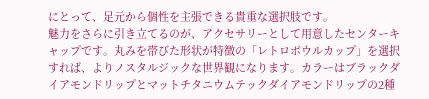にとって、足元から個性を主張できる貴重な選択肢です。
魅力をさらに引き立てるのが、アクセサリーとして用意したセンターキャップです。丸みを帯びた形状が特徴の「レトロボウルカップ」を選択すれば、よりノスタルジックな世界観になります。カラーはブラックダイアモンドリップとマットチタニウムテックダイアモンドリップの2種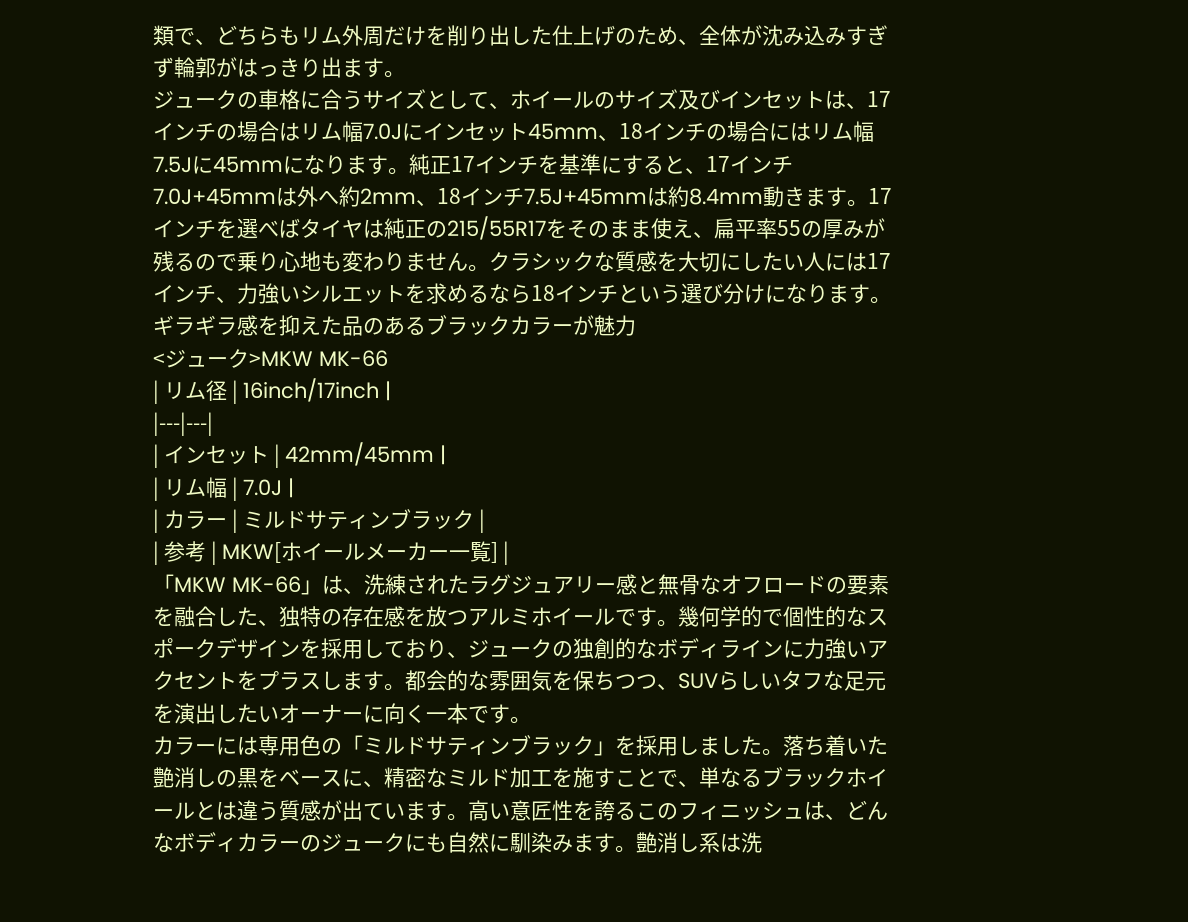類で、どちらもリム外周だけを削り出した仕上げのため、全体が沈み込みすぎず輪郭がはっきり出ます。
ジュークの車格に合うサイズとして、ホイールのサイズ及びインセットは、17インチの場合はリム幅7.0Jにインセット45mm、18インチの場合にはリム幅7.5Jに45mmになります。純正17インチを基準にすると、17インチ7.0J+45mmは外へ約2mm、18インチ7.5J+45mmは約8.4mm動きます。17インチを選べばタイヤは純正の215/55R17をそのまま使え、扁平率55の厚みが残るので乗り心地も変わりません。クラシックな質感を大切にしたい人には17インチ、力強いシルエットを求めるなら18インチという選び分けになります。
ギラギラ感を抑えた品のあるブラックカラーが魅力
<ジューク>MKW MK-66
| リム径 | 16inch/17inch |
|---|---|
| インセット | 42mm/45mm |
| リム幅 | 7.0J |
| カラー | ミルドサティンブラック |
| 参考 | MKW[ホイールメーカー一覧] |
「MKW MK-66」は、洗練されたラグジュアリー感と無骨なオフロードの要素を融合した、独特の存在感を放つアルミホイールです。幾何学的で個性的なスポークデザインを採用しており、ジュークの独創的なボディラインに力強いアクセントをプラスします。都会的な雰囲気を保ちつつ、SUVらしいタフな足元を演出したいオーナーに向く一本です。
カラーには専用色の「ミルドサティンブラック」を採用しました。落ち着いた艶消しの黒をベースに、精密なミルド加工を施すことで、単なるブラックホイールとは違う質感が出ています。高い意匠性を誇るこのフィニッシュは、どんなボディカラーのジュークにも自然に馴染みます。艶消し系は洗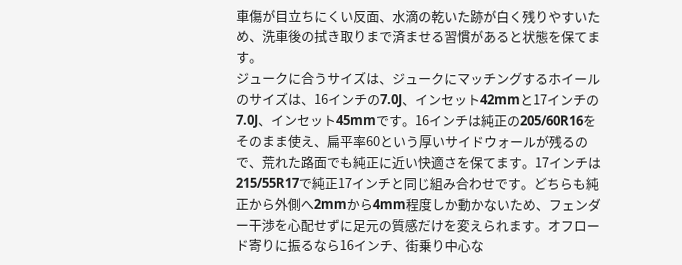車傷が目立ちにくい反面、水滴の乾いた跡が白く残りやすいため、洗車後の拭き取りまで済ませる習慣があると状態を保てます。
ジュークに合うサイズは、ジュークにマッチングするホイールのサイズは、16インチの7.0J、インセット42mmと17インチの7.0J、インセット45mmです。16インチは純正の205/60R16をそのまま使え、扁平率60という厚いサイドウォールが残るので、荒れた路面でも純正に近い快適さを保てます。17インチは215/55R17で純正17インチと同じ組み合わせです。どちらも純正から外側へ2mmから4mm程度しか動かないため、フェンダー干渉を心配せずに足元の質感だけを変えられます。オフロード寄りに振るなら16インチ、街乗り中心な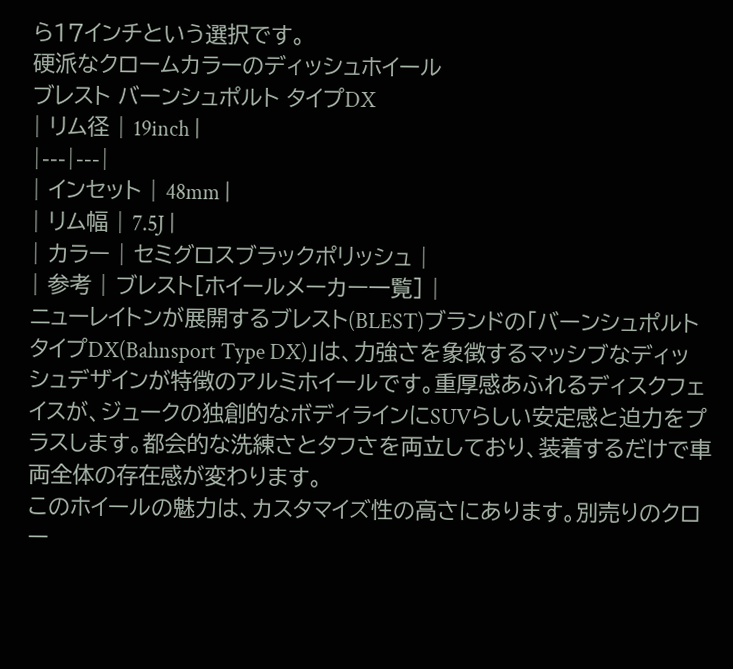ら17インチという選択です。
硬派なクロームカラーのディッシュホイール
ブレスト バーンシュポルト タイプDX
| リム径 | 19inch |
|---|---|
| インセット | 48mm |
| リム幅 | 7.5J |
| カラー | セミグロスブラックポリッシュ |
| 参考 | ブレスト[ホイールメーカー一覧] |
ニューレイトンが展開するブレスト(BLEST)ブランドの「バーンシュポルト タイプDX(Bahnsport Type DX)」は、力強さを象徴するマッシブなディッシュデザインが特徴のアルミホイールです。重厚感あふれるディスクフェイスが、ジュークの独創的なボディラインにSUVらしい安定感と迫力をプラスします。都会的な洗練さとタフさを両立しており、装着するだけで車両全体の存在感が変わります。
このホイールの魅力は、カスタマイズ性の高さにあります。別売りのクロー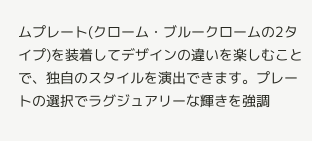ムプレート(クローム・ブルークロームの2タイプ)を装着してデザインの違いを楽しむことで、独自のスタイルを演出できます。プレートの選択でラグジュアリーな輝きを強調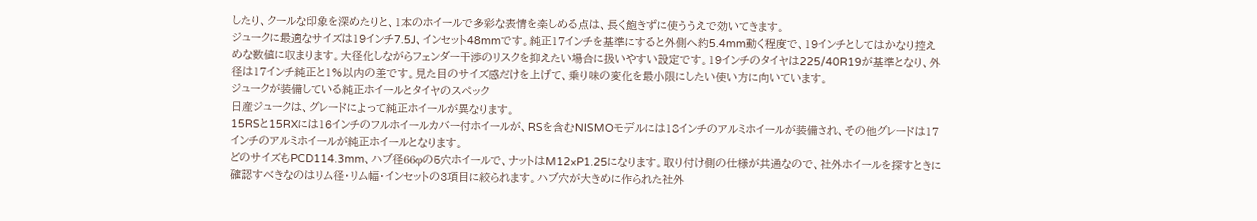したり、クールな印象を深めたりと、1本のホイールで多彩な表情を楽しめる点は、長く飽きずに使ううえで効いてきます。
ジュークに最適なサイズは19インチ7.5J、インセット48mmです。純正17インチを基準にすると外側へ約5.4mm動く程度で、19インチとしてはかなり控えめな数値に収まります。大径化しながらフェンダー干渉のリスクを抑えたい場合に扱いやすい設定です。19インチのタイヤは225/40R19が基準となり、外径は17インチ純正と1%以内の差です。見た目のサイズ感だけを上げて、乗り味の変化を最小限にしたい使い方に向いています。
ジュークが装備している純正ホイールとタイヤのスペック
日産ジュークは、グレードによって純正ホイールが異なります。
15RSと15RXには16インチのフルホイールカバー付ホイールが、RSを含むNISMOモデルには18インチのアルミホイールが装備され、その他グレードは17インチのアルミホイールが純正ホイールとなります。
どのサイズもPCD114.3mm、ハブ径66φの5穴ホイールで、ナットはM12×P1.25になります。取り付け側の仕様が共通なので、社外ホイールを探すときに確認すべきなのはリム径・リム幅・インセットの3項目に絞られます。ハブ穴が大きめに作られた社外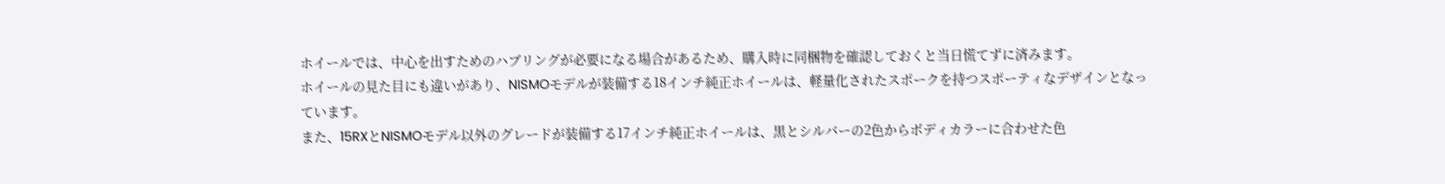ホイールでは、中心を出すためのハブリングが必要になる場合があるため、購入時に同梱物を確認しておくと当日慌てずに済みます。
ホイールの見た目にも違いがあり、NISMOモデルが装備する18インチ純正ホイールは、軽量化されたスポークを持つスポーティなデザインとなっています。
また、15RXとNISMOモデル以外のグレードが装備する17インチ純正ホイールは、黒とシルバーの2色からボディカラーに合わせた色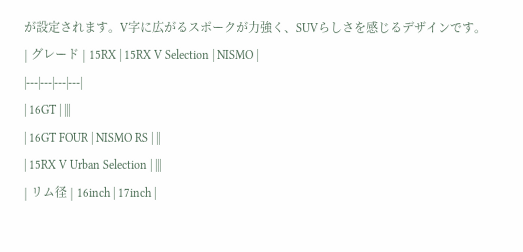が設定されます。V字に広がるスポークが力強く、SUVらしさを感じるデザインです。
| グレード | 15RX | 15RX V Selection | NISMO |
|---|---|---|---|
| 16GT | |||
| 16GT FOUR | NISMO RS | ||
| 15RX V Urban Selection | |||
| リム径 | 16inch | 17inch |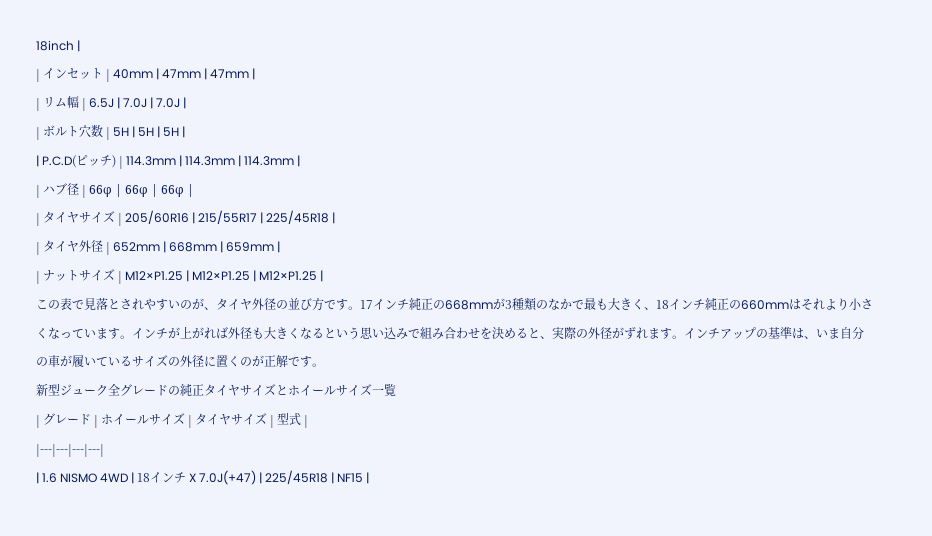18inch |
| インセット | 40mm | 47mm | 47mm |
| リム幅 | 6.5J | 7.0J | 7.0J |
| ボルト穴数 | 5H | 5H | 5H |
| P.C.D(ピッチ) | 114.3mm | 114.3mm | 114.3mm |
| ハブ径 | 66φ | 66φ | 66φ |
| タイヤサイズ | 205/60R16 | 215/55R17 | 225/45R18 |
| タイヤ外径 | 652mm | 668mm | 659mm |
| ナットサイズ | M12×P1.25 | M12×P1.25 | M12×P1.25 |
この表で見落とされやすいのが、タイヤ外径の並び方です。17インチ純正の668mmが3種類のなかで最も大きく、18インチ純正の660mmはそれより小さくなっています。インチが上がれば外径も大きくなるという思い込みで組み合わせを決めると、実際の外径がずれます。インチアップの基準は、いま自分の車が履いているサイズの外径に置くのが正解です。
新型ジューク全グレードの純正タイヤサイズとホイールサイズ一覧
| グレード | ホイールサイズ | タイヤサイズ | 型式 |
|---|---|---|---|
| 1.6 NISMO 4WD | 18インチ X 7.0J(+47) | 225/45R18 | NF15 |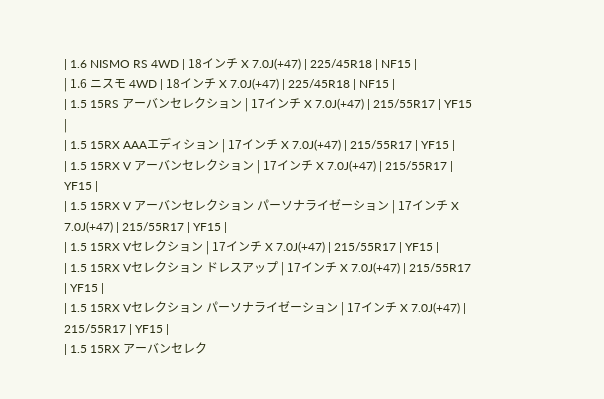| 1.6 NISMO RS 4WD | 18インチ X 7.0J(+47) | 225/45R18 | NF15 |
| 1.6 ニスモ 4WD | 18インチ X 7.0J(+47) | 225/45R18 | NF15 |
| 1.5 15RS アーバンセレクション | 17インチ X 7.0J(+47) | 215/55R17 | YF15 |
| 1.5 15RX AAAエディション | 17インチ X 7.0J(+47) | 215/55R17 | YF15 |
| 1.5 15RX V アーバンセレクション | 17インチ X 7.0J(+47) | 215/55R17 | YF15 |
| 1.5 15RX V アーバンセレクション パーソナライゼーション | 17インチ X 7.0J(+47) | 215/55R17 | YF15 |
| 1.5 15RX Vセレクション | 17インチ X 7.0J(+47) | 215/55R17 | YF15 |
| 1.5 15RX Vセレクション ドレスアップ | 17インチ X 7.0J(+47) | 215/55R17 | YF15 |
| 1.5 15RX Vセレクション パーソナライゼーション | 17インチ X 7.0J(+47) | 215/55R17 | YF15 |
| 1.5 15RX アーバンセレク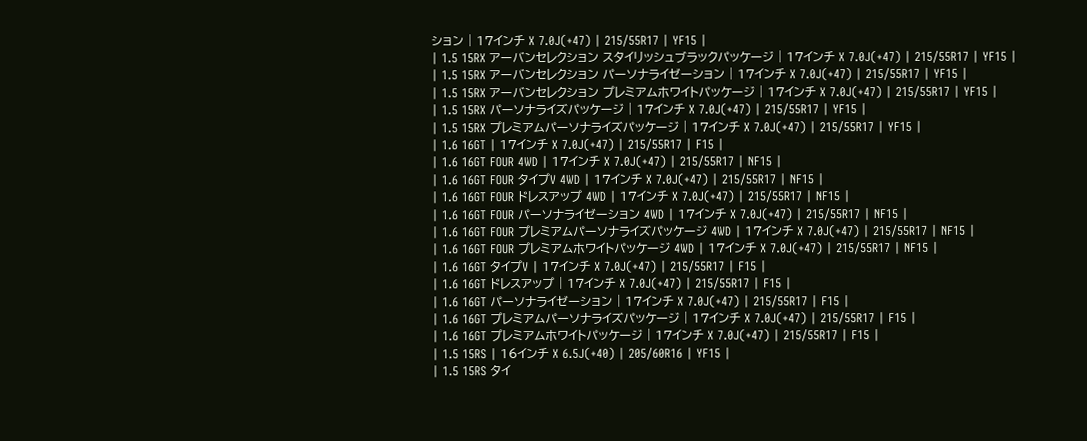ション | 17インチ X 7.0J(+47) | 215/55R17 | YF15 |
| 1.5 15RX アーバンセレクション スタイリッシュブラックパッケージ | 17インチ X 7.0J(+47) | 215/55R17 | YF15 |
| 1.5 15RX アーバンセレクション パーソナライゼーション | 17インチ X 7.0J(+47) | 215/55R17 | YF15 |
| 1.5 15RX アーバンセレクション プレミアムホワイトパッケージ | 17インチ X 7.0J(+47) | 215/55R17 | YF15 |
| 1.5 15RX パーソナライズパッケージ | 17インチ X 7.0J(+47) | 215/55R17 | YF15 |
| 1.5 15RX プレミアムパーソナライズパッケージ | 17インチ X 7.0J(+47) | 215/55R17 | YF15 |
| 1.6 16GT | 17インチ X 7.0J(+47) | 215/55R17 | F15 |
| 1.6 16GT FOUR 4WD | 17インチ X 7.0J(+47) | 215/55R17 | NF15 |
| 1.6 16GT FOUR タイプV 4WD | 17インチ X 7.0J(+47) | 215/55R17 | NF15 |
| 1.6 16GT FOUR ドレスアップ 4WD | 17インチ X 7.0J(+47) | 215/55R17 | NF15 |
| 1.6 16GT FOUR パーソナライゼーション 4WD | 17インチ X 7.0J(+47) | 215/55R17 | NF15 |
| 1.6 16GT FOUR プレミアムパーソナライズパッケージ 4WD | 17インチ X 7.0J(+47) | 215/55R17 | NF15 |
| 1.6 16GT FOUR プレミアムホワイトパッケージ 4WD | 17インチ X 7.0J(+47) | 215/55R17 | NF15 |
| 1.6 16GT タイプV | 17インチ X 7.0J(+47) | 215/55R17 | F15 |
| 1.6 16GT ドレスアップ | 17インチ X 7.0J(+47) | 215/55R17 | F15 |
| 1.6 16GT パーソナライゼーション | 17インチ X 7.0J(+47) | 215/55R17 | F15 |
| 1.6 16GT プレミアムパーソナライズパッケージ | 17インチ X 7.0J(+47) | 215/55R17 | F15 |
| 1.6 16GT プレミアムホワイトパッケージ | 17インチ X 7.0J(+47) | 215/55R17 | F15 |
| 1.5 15RS | 16インチ X 6.5J(+40) | 205/60R16 | YF15 |
| 1.5 15RS タイ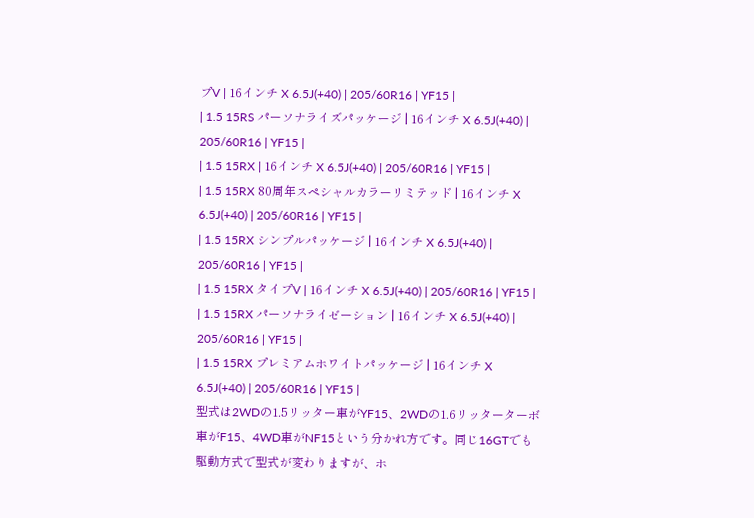プV | 16インチ X 6.5J(+40) | 205/60R16 | YF15 |
| 1.5 15RS パーソナライズパッケージ | 16インチ X 6.5J(+40) | 205/60R16 | YF15 |
| 1.5 15RX | 16インチ X 6.5J(+40) | 205/60R16 | YF15 |
| 1.5 15RX 80周年スペシャルカラーリミテッド | 16インチ X 6.5J(+40) | 205/60R16 | YF15 |
| 1.5 15RX シンプルパッケージ | 16インチ X 6.5J(+40) | 205/60R16 | YF15 |
| 1.5 15RX タイプV | 16インチ X 6.5J(+40) | 205/60R16 | YF15 |
| 1.5 15RX パーソナライゼーション | 16インチ X 6.5J(+40) | 205/60R16 | YF15 |
| 1.5 15RX プレミアムホワイトパッケージ | 16インチ X 6.5J(+40) | 205/60R16 | YF15 |
型式は2WDの1.5リッター車がYF15、2WDの1.6リッターターボ車がF15、4WD車がNF15という分かれ方です。同じ16GTでも駆動方式で型式が変わりますが、ホ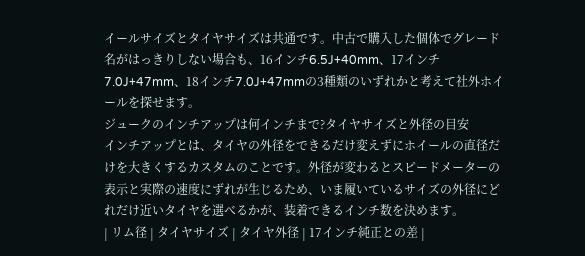イールサイズとタイヤサイズは共通です。中古で購入した個体でグレード名がはっきりしない場合も、16インチ6.5J+40mm、17インチ7.0J+47mm、18インチ7.0J+47mmの3種類のいずれかと考えて社外ホイールを探せます。
ジュークのインチアップは何インチまで?タイヤサイズと外径の目安
インチアップとは、タイヤの外径をできるだけ変えずにホイールの直径だけを大きくするカスタムのことです。外径が変わるとスピードメーターの表示と実際の速度にずれが生じるため、いま履いているサイズの外径にどれだけ近いタイヤを選べるかが、装着できるインチ数を決めます。
| リム径 | タイヤサイズ | タイヤ外径 | 17インチ純正との差 |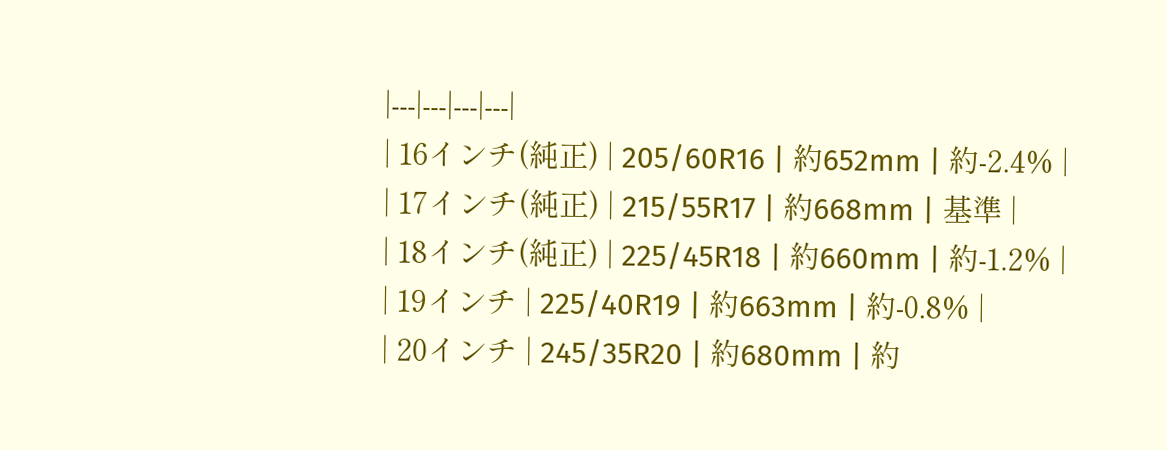|---|---|---|---|
| 16インチ(純正) | 205/60R16 | 約652mm | 約-2.4% |
| 17インチ(純正) | 215/55R17 | 約668mm | 基準 |
| 18インチ(純正) | 225/45R18 | 約660mm | 約-1.2% |
| 19インチ | 225/40R19 | 約663mm | 約-0.8% |
| 20インチ | 245/35R20 | 約680mm | 約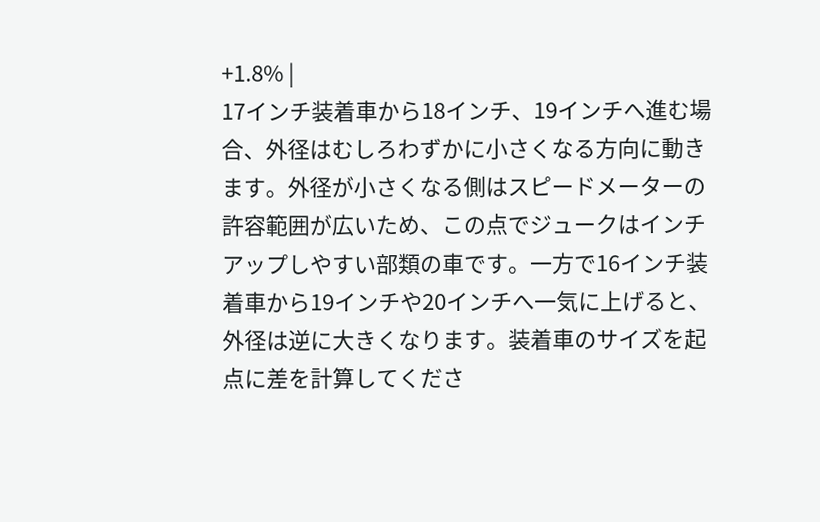+1.8% |
17インチ装着車から18インチ、19インチへ進む場合、外径はむしろわずかに小さくなる方向に動きます。外径が小さくなる側はスピードメーターの許容範囲が広いため、この点でジュークはインチアップしやすい部類の車です。一方で16インチ装着車から19インチや20インチへ一気に上げると、外径は逆に大きくなります。装着車のサイズを起点に差を計算してくださ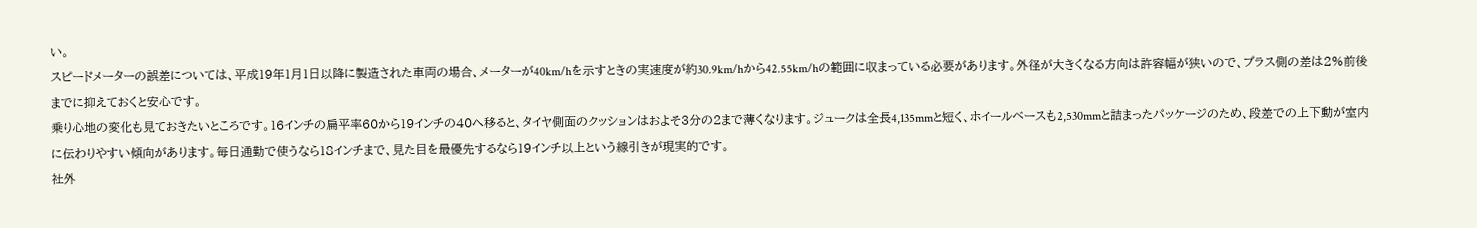い。
スピードメーターの誤差については、平成19年1月1日以降に製造された車両の場合、メーターが40km/hを示すときの実速度が約30.9km/hから42.55km/hの範囲に収まっている必要があります。外径が大きくなる方向は許容幅が狭いので、プラス側の差は2%前後までに抑えておくと安心です。
乗り心地の変化も見ておきたいところです。16インチの扁平率60から19インチの40へ移ると、タイヤ側面のクッションはおよそ3分の2まで薄くなります。ジュークは全長4,135mmと短く、ホイールベースも2,530mmと詰まったパッケージのため、段差での上下動が室内に伝わりやすい傾向があります。毎日通勤で使うなら18インチまで、見た目を最優先するなら19インチ以上という線引きが現実的です。
社外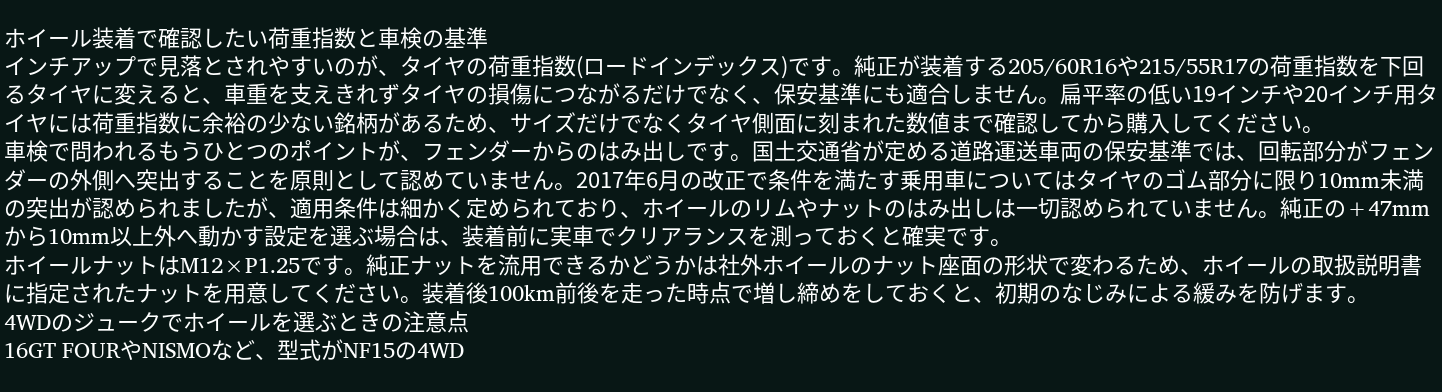ホイール装着で確認したい荷重指数と車検の基準
インチアップで見落とされやすいのが、タイヤの荷重指数(ロードインデックス)です。純正が装着する205/60R16や215/55R17の荷重指数を下回るタイヤに変えると、車重を支えきれずタイヤの損傷につながるだけでなく、保安基準にも適合しません。扁平率の低い19インチや20インチ用タイヤには荷重指数に余裕の少ない銘柄があるため、サイズだけでなくタイヤ側面に刻まれた数値まで確認してから購入してください。
車検で問われるもうひとつのポイントが、フェンダーからのはみ出しです。国土交通省が定める道路運送車両の保安基準では、回転部分がフェンダーの外側へ突出することを原則として認めていません。2017年6月の改正で条件を満たす乗用車についてはタイヤのゴム部分に限り10mm未満の突出が認められましたが、適用条件は細かく定められており、ホイールのリムやナットのはみ出しは一切認められていません。純正の+47mmから10mm以上外へ動かす設定を選ぶ場合は、装着前に実車でクリアランスを測っておくと確実です。
ホイールナットはM12×P1.25です。純正ナットを流用できるかどうかは社外ホイールのナット座面の形状で変わるため、ホイールの取扱説明書に指定されたナットを用意してください。装着後100km前後を走った時点で増し締めをしておくと、初期のなじみによる緩みを防げます。
4WDのジュークでホイールを選ぶときの注意点
16GT FOURやNISMOなど、型式がNF15の4WD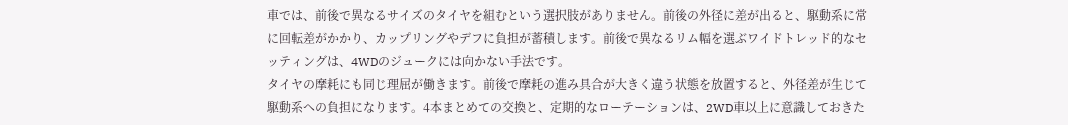車では、前後で異なるサイズのタイヤを組むという選択肢がありません。前後の外径に差が出ると、駆動系に常に回転差がかかり、カップリングやデフに負担が蓄積します。前後で異なるリム幅を選ぶワイドトレッド的なセッティングは、4WDのジュークには向かない手法です。
タイヤの摩耗にも同じ理屈が働きます。前後で摩耗の進み具合が大きく違う状態を放置すると、外径差が生じて駆動系への負担になります。4本まとめての交換と、定期的なローテーションは、2WD車以上に意識しておきた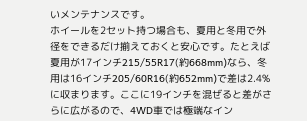いメンテナンスです。
ホイールを2セット持つ場合も、夏用と冬用で外径をできるだけ揃えておくと安心です。たとえば夏用が17インチ215/55R17(約668mm)なら、冬用は16インチ205/60R16(約652mm)で差は2.4%に収まります。ここに19インチを混ぜると差がさらに広がるので、4WD車では極端なイン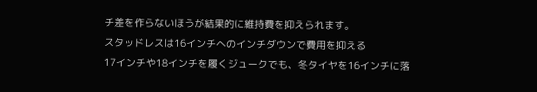チ差を作らないほうが結果的に維持費を抑えられます。
スタッドレスは16インチへのインチダウンで費用を抑える
17インチや18インチを履くジュークでも、冬タイヤを16インチに落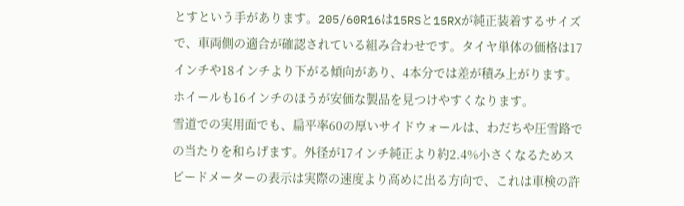とすという手があります。205/60R16は15RSと15RXが純正装着するサイズで、車両側の適合が確認されている組み合わせです。タイヤ単体の価格は17インチや18インチより下がる傾向があり、4本分では差が積み上がります。ホイールも16インチのほうが安価な製品を見つけやすくなります。
雪道での実用面でも、扁平率60の厚いサイドウォールは、わだちや圧雪路での当たりを和らげます。外径が17インチ純正より約2.4%小さくなるためスピードメーターの表示は実際の速度より高めに出る方向で、これは車検の許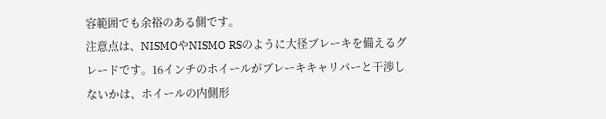容範囲でも余裕のある側です。
注意点は、NISMOやNISMO RSのように大径ブレーキを備えるグレードです。16インチのホイールがブレーキキャリパーと干渉しないかは、ホイールの内側形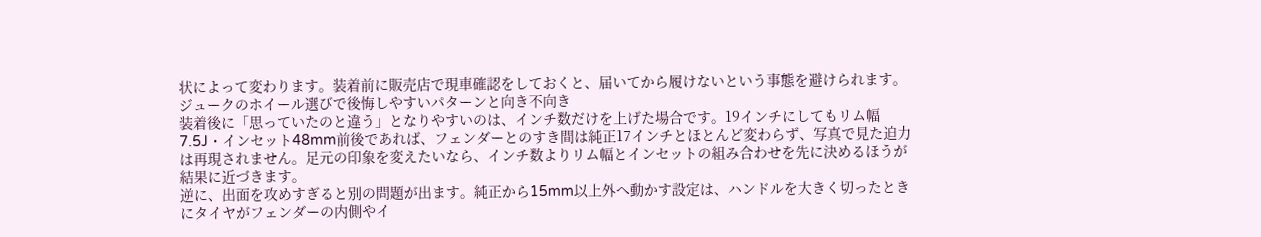状によって変わります。装着前に販売店で現車確認をしておくと、届いてから履けないという事態を避けられます。
ジュークのホイール選びで後悔しやすいパターンと向き不向き
装着後に「思っていたのと違う」となりやすいのは、インチ数だけを上げた場合です。19インチにしてもリム幅7.5J・インセット48mm前後であれば、フェンダーとのすき間は純正17インチとほとんど変わらず、写真で見た迫力は再現されません。足元の印象を変えたいなら、インチ数よりリム幅とインセットの組み合わせを先に決めるほうが結果に近づきます。
逆に、出面を攻めすぎると別の問題が出ます。純正から15mm以上外へ動かす設定は、ハンドルを大きく切ったときにタイヤがフェンダーの内側やイ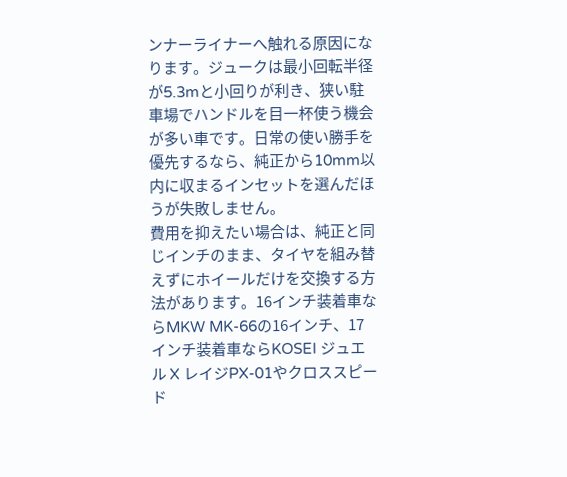ンナーライナーへ触れる原因になります。ジュークは最小回転半径が5.3mと小回りが利き、狭い駐車場でハンドルを目一杯使う機会が多い車です。日常の使い勝手を優先するなら、純正から10mm以内に収まるインセットを選んだほうが失敗しません。
費用を抑えたい場合は、純正と同じインチのまま、タイヤを組み替えずにホイールだけを交換する方法があります。16インチ装着車ならMKW MK-66の16インチ、17インチ装着車ならKOSEI ジュエル X レイジPX-01やクロススピード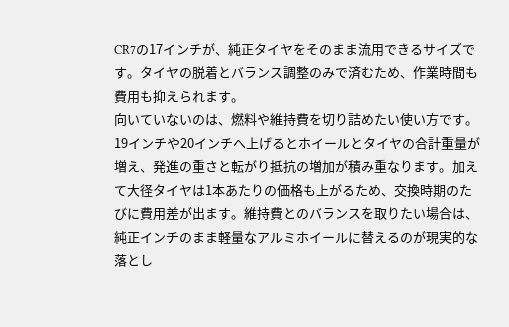CR7の17インチが、純正タイヤをそのまま流用できるサイズです。タイヤの脱着とバランス調整のみで済むため、作業時間も費用も抑えられます。
向いていないのは、燃料や維持費を切り詰めたい使い方です。19インチや20インチへ上げるとホイールとタイヤの合計重量が増え、発進の重さと転がり抵抗の増加が積み重なります。加えて大径タイヤは1本あたりの価格も上がるため、交換時期のたびに費用差が出ます。維持費とのバランスを取りたい場合は、純正インチのまま軽量なアルミホイールに替えるのが現実的な落とし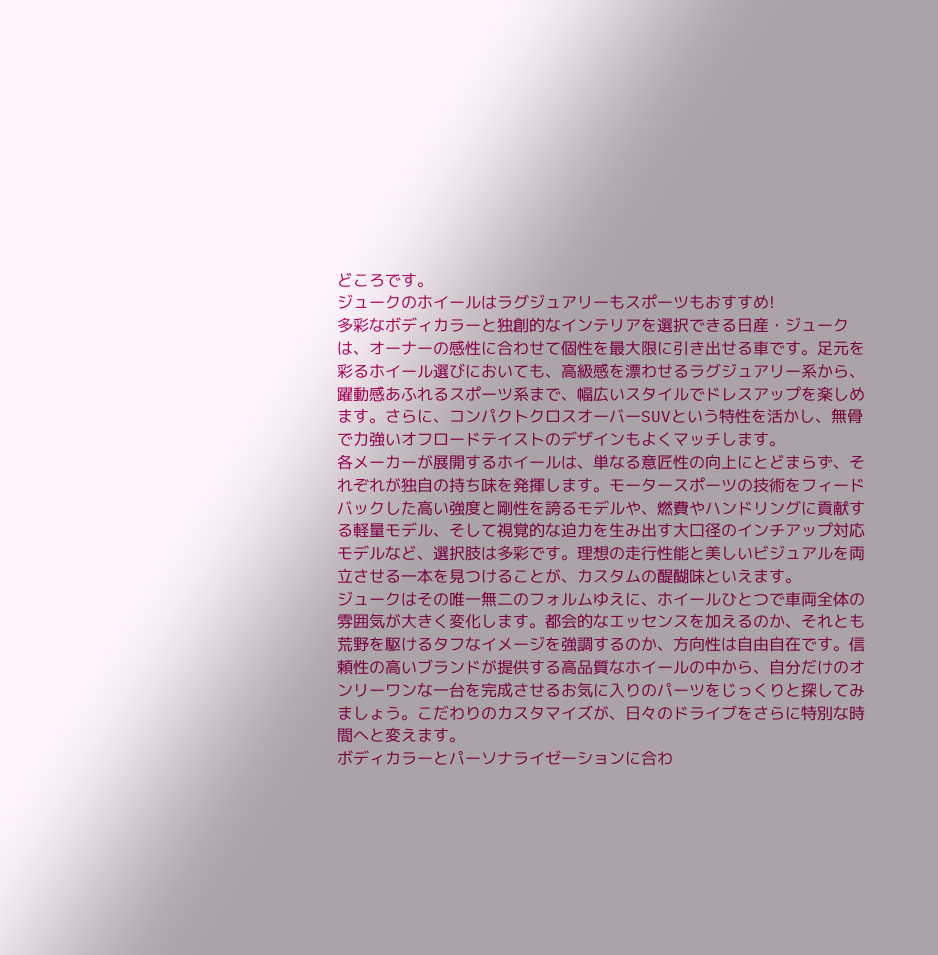どころです。
ジュークのホイールはラグジュアリーもスポーツもおすすめ!
多彩なボディカラーと独創的なインテリアを選択できる日産・ジュークは、オーナーの感性に合わせて個性を最大限に引き出せる車です。足元を彩るホイール選びにおいても、高級感を漂わせるラグジュアリー系から、躍動感あふれるスポーツ系まで、幅広いスタイルでドレスアップを楽しめます。さらに、コンパクトクロスオーバーSUVという特性を活かし、無骨で力強いオフロードテイストのデザインもよくマッチします。
各メーカーが展開するホイールは、単なる意匠性の向上にとどまらず、それぞれが独自の持ち味を発揮します。モータースポーツの技術をフィードバックした高い強度と剛性を誇るモデルや、燃費やハンドリングに貢献する軽量モデル、そして視覚的な迫力を生み出す大口径のインチアップ対応モデルなど、選択肢は多彩です。理想の走行性能と美しいビジュアルを両立させる一本を見つけることが、カスタムの醍醐味といえます。
ジュークはその唯一無二のフォルムゆえに、ホイールひとつで車両全体の雰囲気が大きく変化します。都会的なエッセンスを加えるのか、それとも荒野を駆けるタフなイメージを強調するのか、方向性は自由自在です。信頼性の高いブランドが提供する高品質なホイールの中から、自分だけのオンリーワンな一台を完成させるお気に入りのパーツをじっくりと探してみましょう。こだわりのカスタマイズが、日々のドライブをさらに特別な時間へと変えます。
ボディカラーとパーソナライゼーションに合わ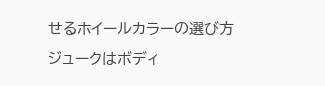せるホイールカラーの選び方
ジュークはボディ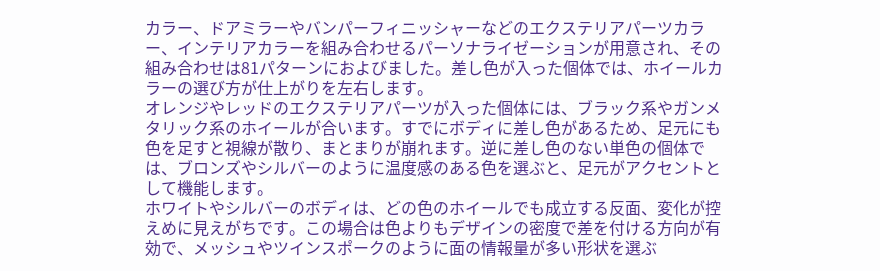カラー、ドアミラーやバンパーフィニッシャーなどのエクステリアパーツカラー、インテリアカラーを組み合わせるパーソナライゼーションが用意され、その組み合わせは81パターンにおよびました。差し色が入った個体では、ホイールカラーの選び方が仕上がりを左右します。
オレンジやレッドのエクステリアパーツが入った個体には、ブラック系やガンメタリック系のホイールが合います。すでにボディに差し色があるため、足元にも色を足すと視線が散り、まとまりが崩れます。逆に差し色のない単色の個体では、ブロンズやシルバーのように温度感のある色を選ぶと、足元がアクセントとして機能します。
ホワイトやシルバーのボディは、どの色のホイールでも成立する反面、変化が控えめに見えがちです。この場合は色よりもデザインの密度で差を付ける方向が有効で、メッシュやツインスポークのように面の情報量が多い形状を選ぶ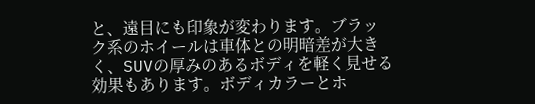と、遠目にも印象が変わります。ブラック系のホイールは車体との明暗差が大きく、SUVの厚みのあるボディを軽く見せる効果もあります。ボディカラーとホ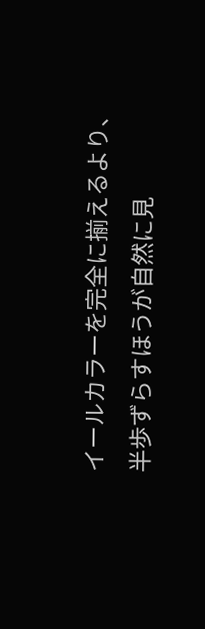イールカラーを完全に揃えるより、半歩ずらすほうが自然に見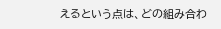えるという点は、どの組み合わ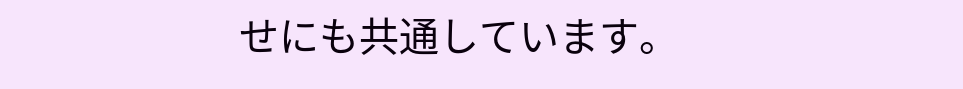せにも共通しています。